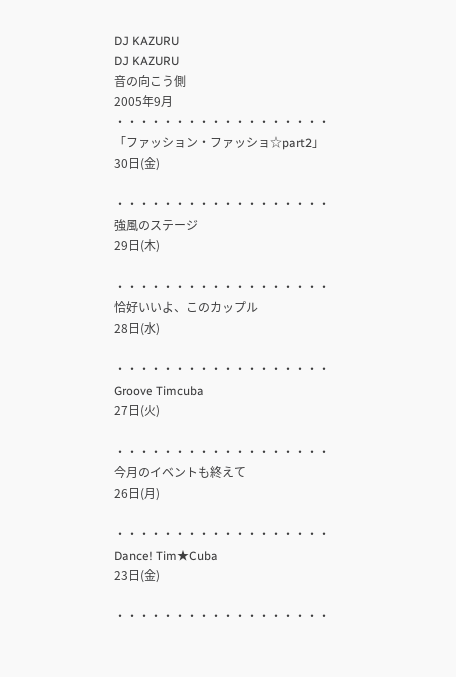DJ KAZURU
DJ KAZURU
音の向こう側
2005年9月
・・・・・・・・・・・・・・・・・・
「ファッション・ファッショ☆part2」
30日(金)

・・・・・・・・・・・・・・・・・・
強風のステージ
29日(木)

・・・・・・・・・・・・・・・・・・
恰好いいよ、このカップル
28日(水)

・・・・・・・・・・・・・・・・・・
Groove Timcuba
27日(火)

・・・・・・・・・・・・・・・・・・
今月のイベントも終えて
26日(月)

・・・・・・・・・・・・・・・・・・
Dance! Tim★Cuba
23日(金)

・・・・・・・・・・・・・・・・・・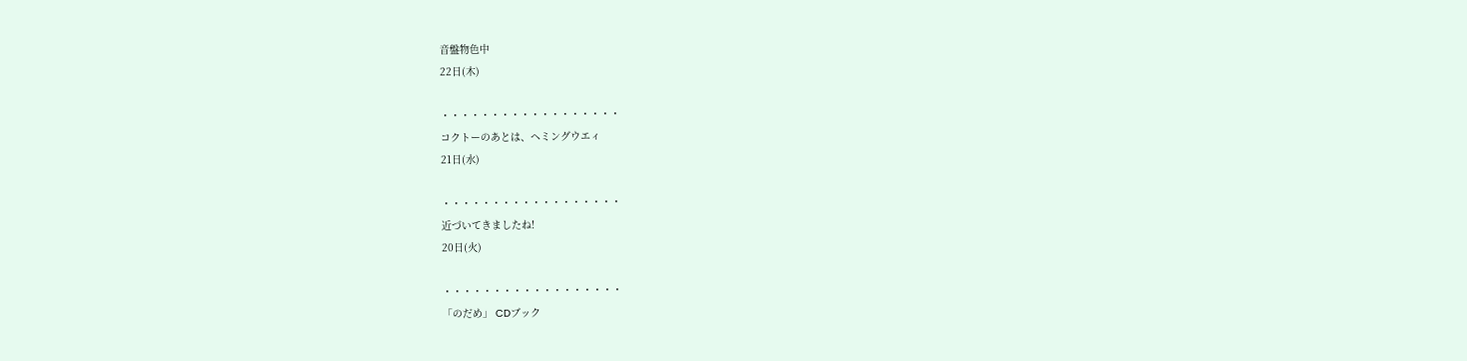音盤物色中
22日(木)

・・・・・・・・・・・・・・・・・・
コクトーのあとは、ヘミングウエィ
21日(水)

・・・・・・・・・・・・・・・・・・
近づいてきましたね!
20日(火)

・・・・・・・・・・・・・・・・・・
「のだめ」 CDブック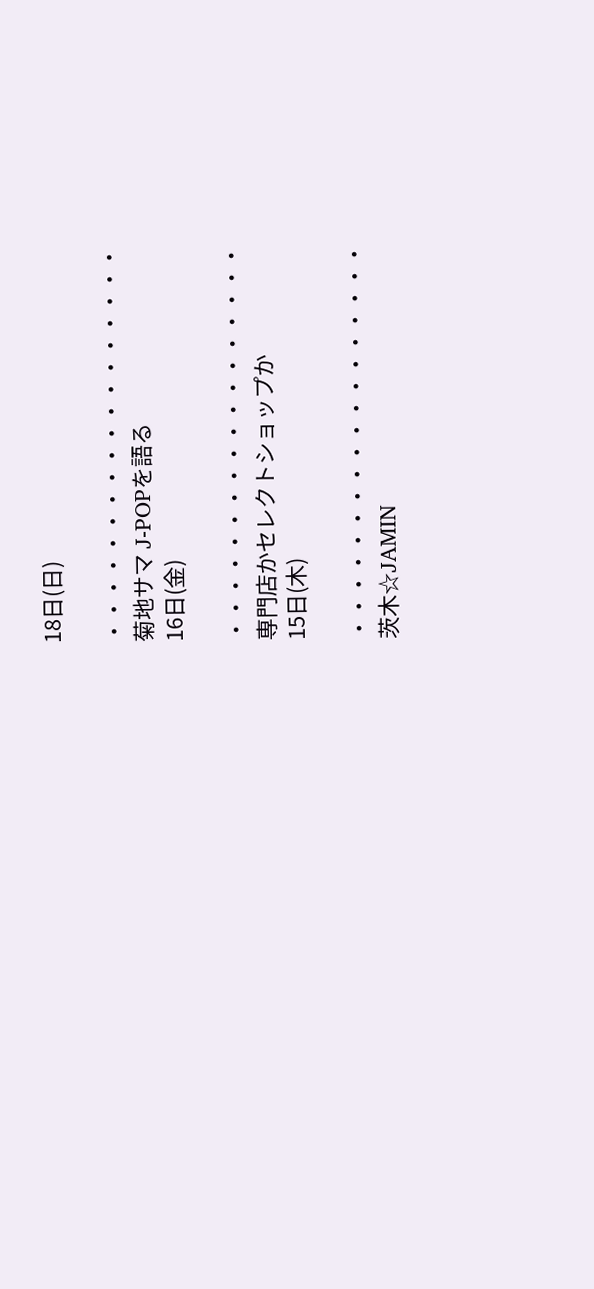18日(日)

・・・・・・・・・・・・・・・・・・
菊地サマ J-POPを語る
16日(金)

・・・・・・・・・・・・・・・・・・
専門店かセレクトショップか
15日(木)

・・・・・・・・・・・・・・・・・・
茨木☆JAMIN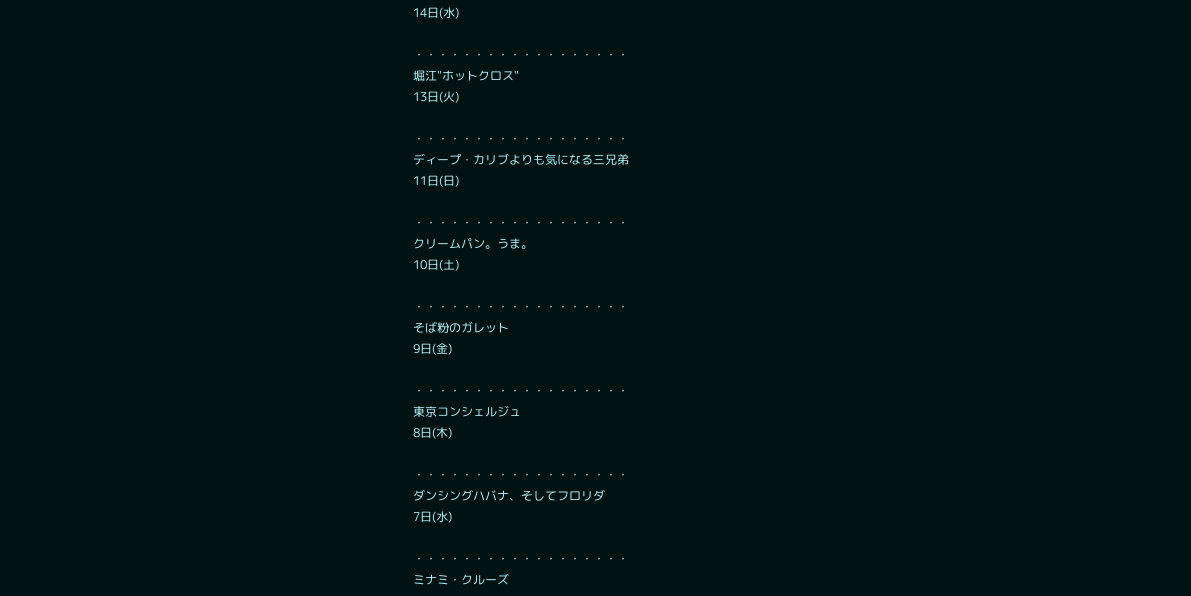14日(水)

・・・・・・・・・・・・・・・・・・
堀江"ホットクロス"
13日(火)

・・・・・・・・・・・・・・・・・・
ディープ・カリブよりも気になる三兄弟
11日(日)

・・・・・・・・・・・・・・・・・・
クリームパン。うま。
10日(土)

・・・・・・・・・・・・・・・・・・
そば粉のガレット
9日(金)

・・・・・・・・・・・・・・・・・・
東京コンシェルジュ
8日(木)

・・・・・・・・・・・・・・・・・・
ダンシングハバナ、そしてフロリダ
7日(水)

・・・・・・・・・・・・・・・・・・
ミナミ・クルーズ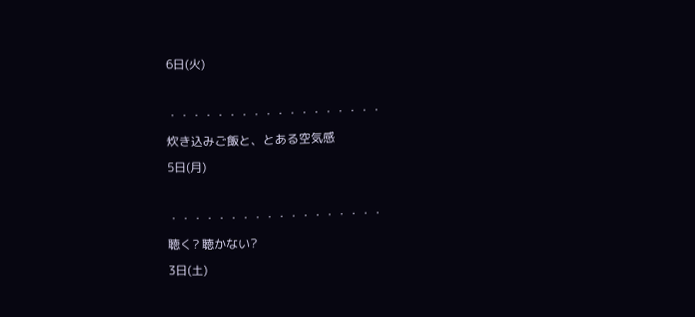6日(火)

・・・・・・・・・・・・・・・・・・
炊き込みご飯と、とある空気感
5日(月)

・・・・・・・・・・・・・・・・・・
聴く? 聴かない?
3日(土)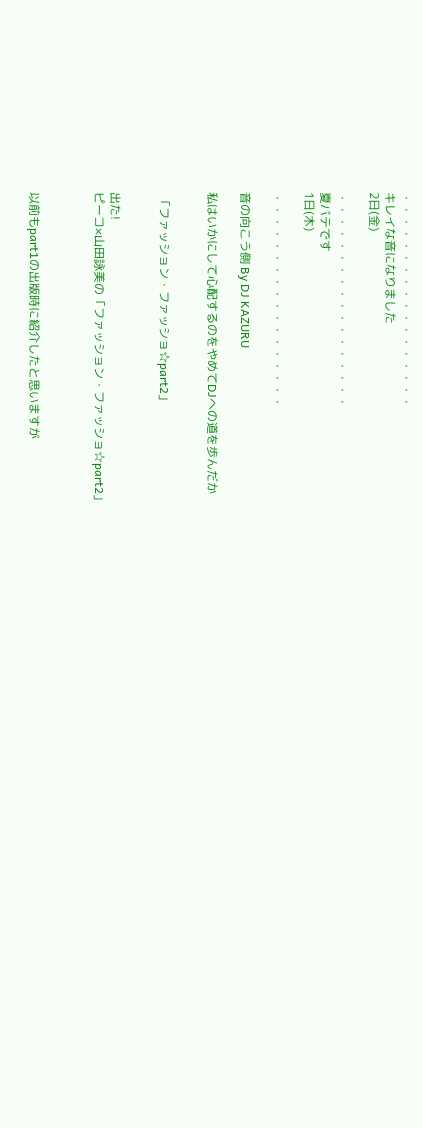・・・・・・・・・・・・・・・・・・
キレイな音になりました
2日(金)

・・・・・・・・・・・・・・・・・・
夏バテです
1日(木)

・・・・・・・・・・・・・・・・・・

音の向こう側 By DJ KAZURU

私はいかにして心配するのをやめてDJへの道を歩んだか


 「ファッション・ファッショ☆part2」


出た!
ピーコ×山田詠美の「ファッション・ファッショ☆part2」



以前もpart1の出版時に紹介したと思いますが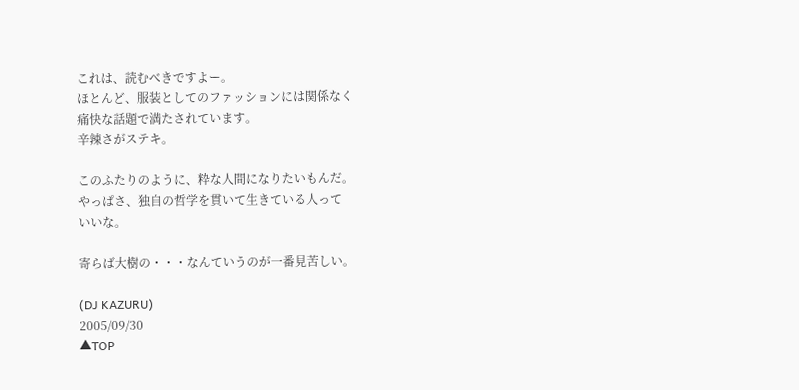これは、読むべきですよー。
ほとんど、服装としてのファッションには関係なく
痛快な話題で満たされています。
辛辣さがステキ。

このふたりのように、粋な人間になりたいもんだ。
やっぱさ、独自の哲学を貫いて生きている人って
いいな。

寄らば大樹の・・・なんていうのが一番見苦しい。

(DJ KAZURU)
2005/09/30
▲TOP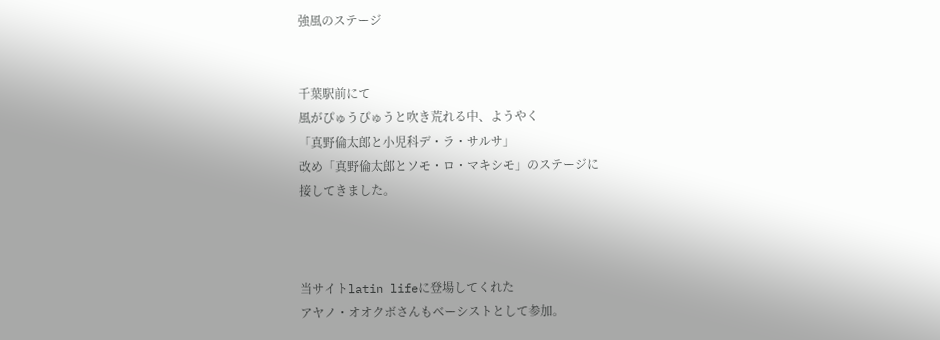強風のステージ


千葉駅前にて
風がぴゅうぴゅうと吹き荒れる中、ようやく
「真野倫太郎と小児科デ・ラ・サルサ」
改め「真野倫太郎とソモ・ロ・マキシモ」のステージに
接してきました。



当サイトlatin lifeに登場してくれた
アヤノ・オオクボさんもベーシストとして参加。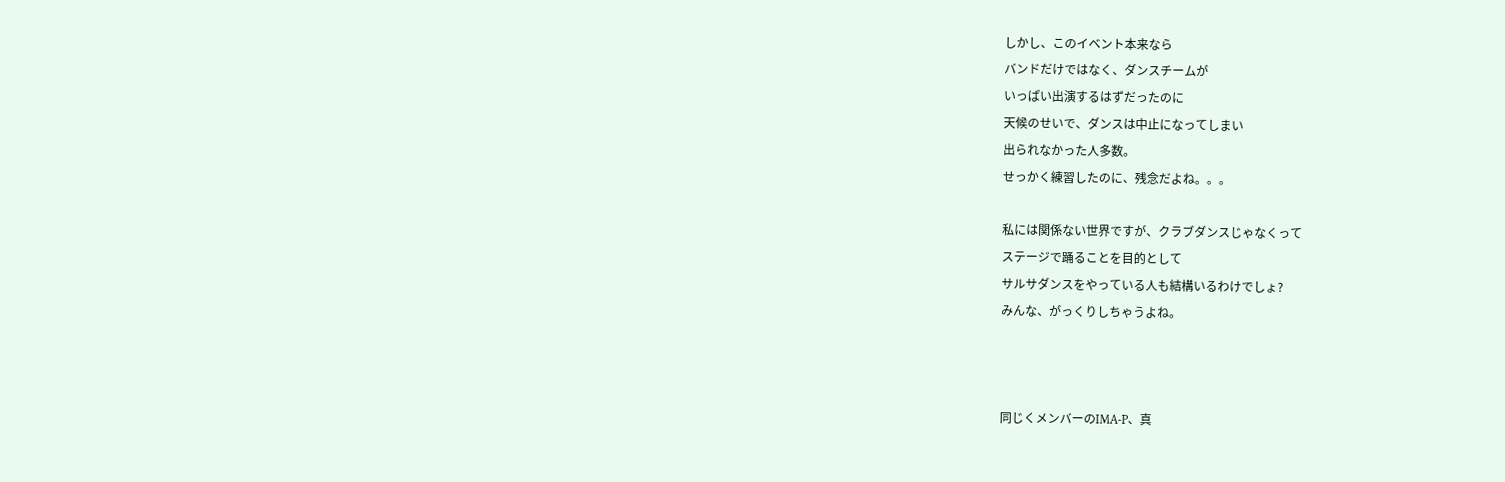しかし、このイベント本来なら
バンドだけではなく、ダンスチームが
いっぱい出演するはずだったのに
天候のせいで、ダンスは中止になってしまい
出られなかった人多数。
せっかく練習したのに、残念だよね。。。

私には関係ない世界ですが、クラブダンスじゃなくって
ステージで踊ることを目的として
サルサダンスをやっている人も結構いるわけでしょ?
みんな、がっくりしちゃうよね。



同じくメンバーのIMA-P、真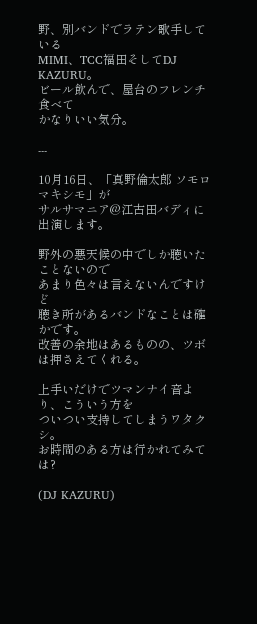野、別バンドでラテン歌手している
MIMI、TCC福田そしてDJ KAZURU。
ビール飲んで、屋台のフレンチ食べて
かなりいい気分。

---

10月16日、「真野倫太郎 ソモロマキシモ」が
サルサマニア@江古田バディに出演します。

野外の悪天候の中でしか聴いたことないので
あまり色々は言えないんですけど
聴き所があるバンドなことは確かです。
改善の余地はあるものの、ツボは押さえてくれる。

上手いだけでツマンナイ音より、こういう方を
ついつい支持してしまうワタクシ。
お時間のある方は行かれてみては?

(DJ KAZURU)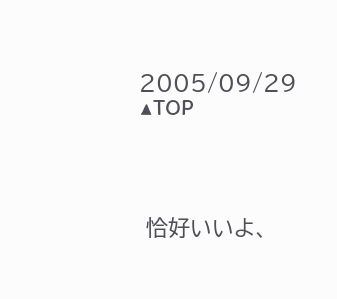2005/09/29
▲TOP




 恰好いいよ、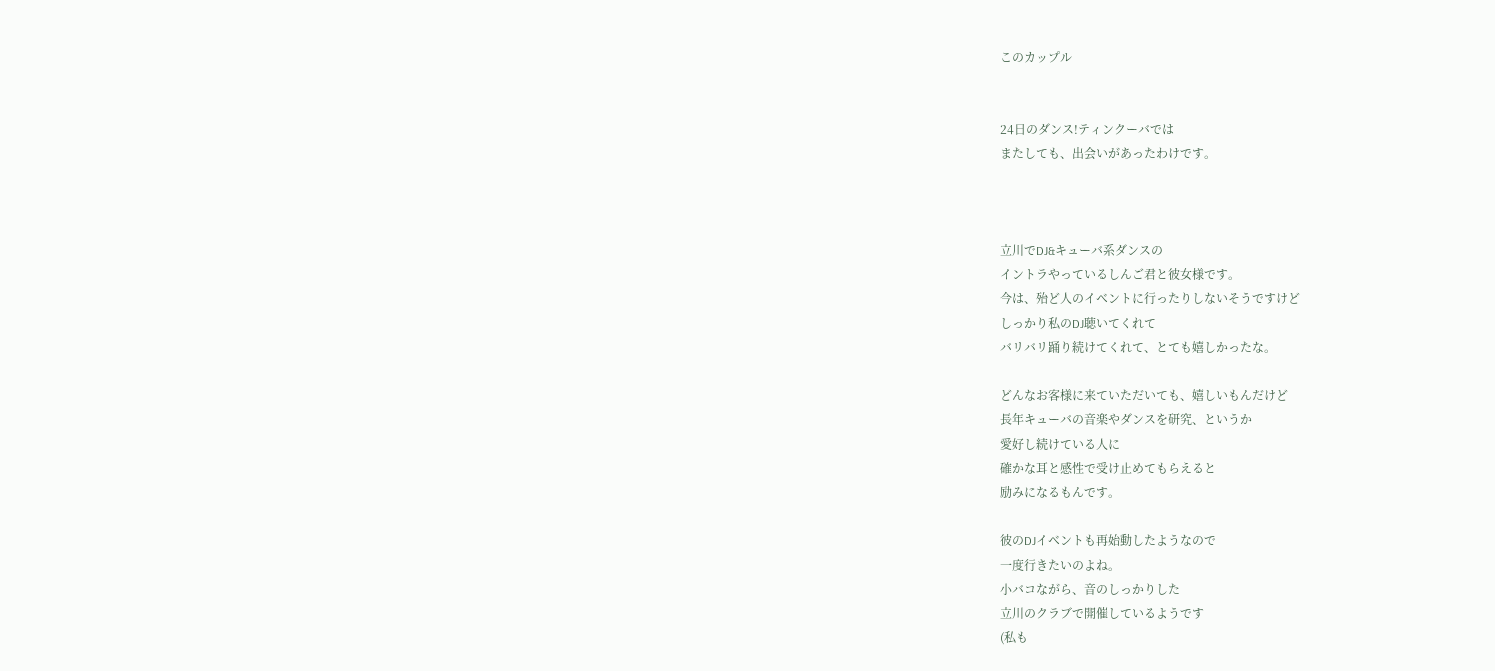このカップル


24日のダンス!ティンクーバでは
またしても、出会いがあったわけです。



立川でDJ&キューバ系ダンスの
イントラやっているしんご君と彼女様です。
今は、殆ど人のイベントに行ったりしないそうですけど
しっかり私のDJ聴いてくれて
バリバリ踊り続けてくれて、とても嬉しかったな。

どんなお客様に来ていただいても、嬉しいもんだけど
長年キューバの音楽やダンスを研究、というか
愛好し続けている人に
確かな耳と感性で受け止めてもらえると
励みになるもんです。

彼のDJイベントも再始動したようなので
一度行きたいのよね。
小バコながら、音のしっかりした
立川のクラブで開催しているようです
(私も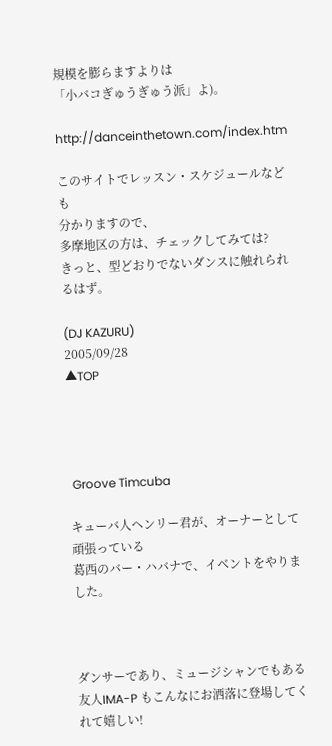規模を膨らますよりは
「小バコぎゅうぎゅう派」よ)。

http://danceinthetown.com/index.htm

このサイトでレッスン・スケジュールなども
分かりますので、
多摩地区の方は、チェックしてみては?
きっと、型どおりでないダンスに触れられるはず。

(DJ KAZURU)
2005/09/28
▲TOP




 Groove Timcuba

キューバ人ヘンリー君が、オーナーとして頑張っている
葛西のバー・ハバナで、イベントをやりました。



ダンサーであり、ミュージシャンでもある
友人IMA-P もこんなにお洒落に登場してくれて嬉しい!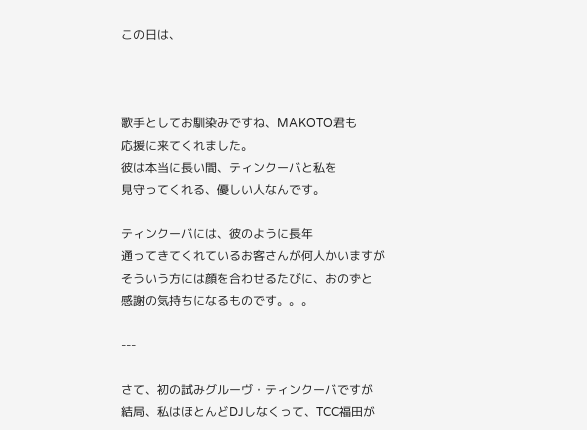この日は、



歌手としてお馴染みですね、MAKOTO君も
応援に来てくれました。
彼は本当に長い間、ティンクーバと私を
見守ってくれる、優しい人なんです。

ティンクーバには、彼のように長年
通ってきてくれているお客さんが何人かいますが
そういう方には顔を合わせるたびに、おのずと
感謝の気持ちになるものです。。。

---

さて、初の試みグルーヴ・ティンクーバですが
結局、私はほとんどDJしなくって、TCC福田が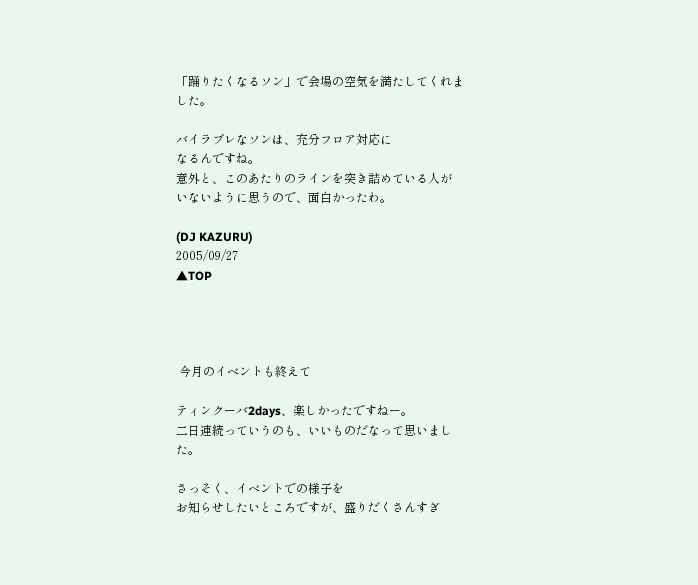「踊りたくなるソン」で会場の空気を満たしてくれました。

バイラブレなソンは、充分フロア対応に
なるんですね。
意外と、このあたりのラインを突き詰めている人が
いないように思うので、面白かったわ。

(DJ KAZURU)
2005/09/27
▲TOP




 今月のイベントも終えて

ティンクーバ2days、楽しかったですねー。
二日連続っていうのも、いいものだなって思いました。

さっそく、イベントでの様子を
お知らせしたいところですが、盛りだくさんすぎ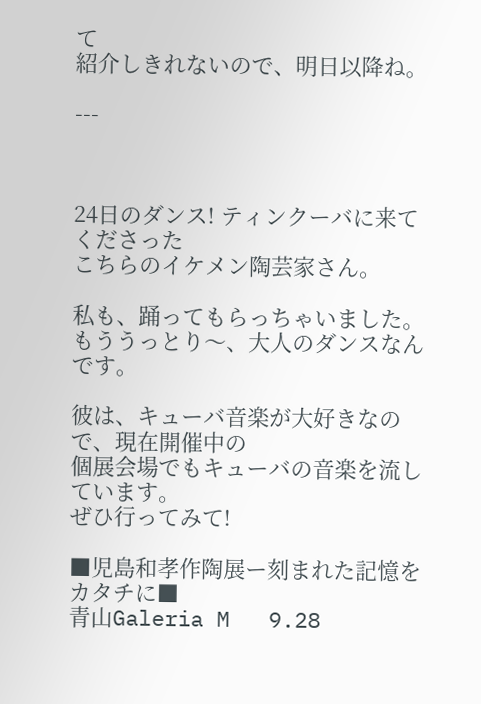て
紹介しきれないので、明日以降ね。

---



24日のダンス! ティンクーバに来てくださった
こちらのイケメン陶芸家さん。

私も、踊ってもらっちゃいました。
もううっとり〜、大人のダンスなんです。

彼は、キューバ音楽が大好きなので、現在開催中の
個展会場でもキューバの音楽を流しています。
ぜひ行ってみて!

■児島和孝作陶展ー刻まれた記憶をカタチに■
青山Galeria M   9.28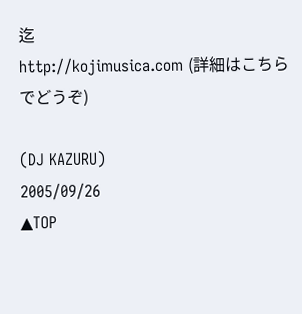迄
http://kojimusica.com (詳細はこちらでどうぞ)

(DJ KAZURU)
2005/09/26
▲TOP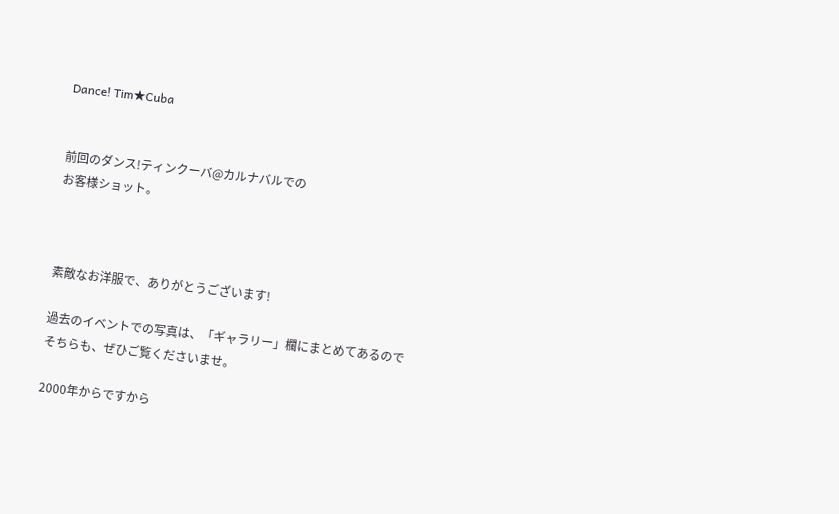Dance! Tim★Cuba


前回のダンス!ティンクーバ@カルナバルでの
お客様ショット。



素敵なお洋服で、ありがとうございます!

過去のイベントでの写真は、「ギャラリー」欄にまとめてあるので
そちらも、ぜひご覧くださいませ。

2000年からですから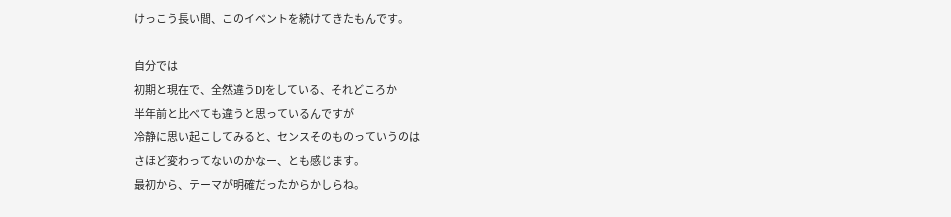けっこう長い間、このイベントを続けてきたもんです。

自分では
初期と現在で、全然違うDJをしている、それどころか
半年前と比べても違うと思っているんですが
冷静に思い起こしてみると、センスそのものっていうのは
さほど変わってないのかなー、とも感じます。
最初から、テーマが明確だったからかしらね。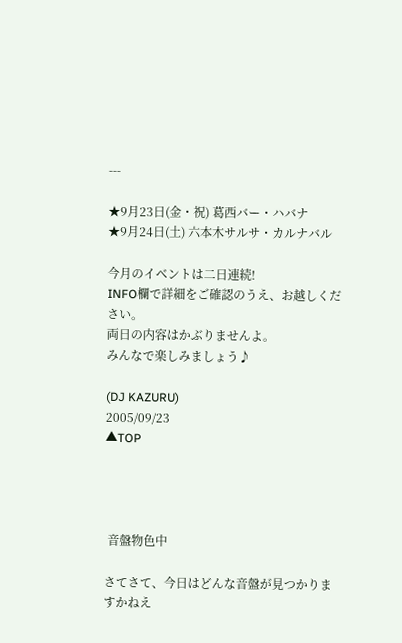---

★9月23日(金・祝) 葛西バー・ハバナ
★9月24日(土) 六本木サルサ・カルナバル

今月のイベントは二日連続!
INFO欄で詳細をご確認のうえ、お越しください。
両日の内容はかぶりませんよ。
みんなで楽しみましょう♪

(DJ KAZURU)
2005/09/23
▲TOP




 音盤物色中

さてさて、今日はどんな音盤が見つかりますかねえ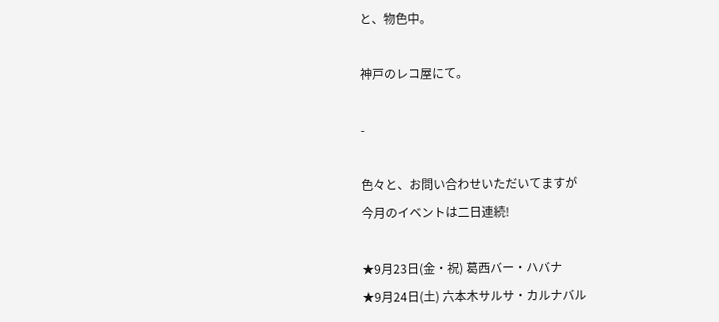と、物色中。

神戸のレコ屋にて。

-

色々と、お問い合わせいただいてますが
今月のイベントは二日連続!

★9月23日(金・祝) 葛西バー・ハバナ
★9月24日(土) 六本木サルサ・カルナバル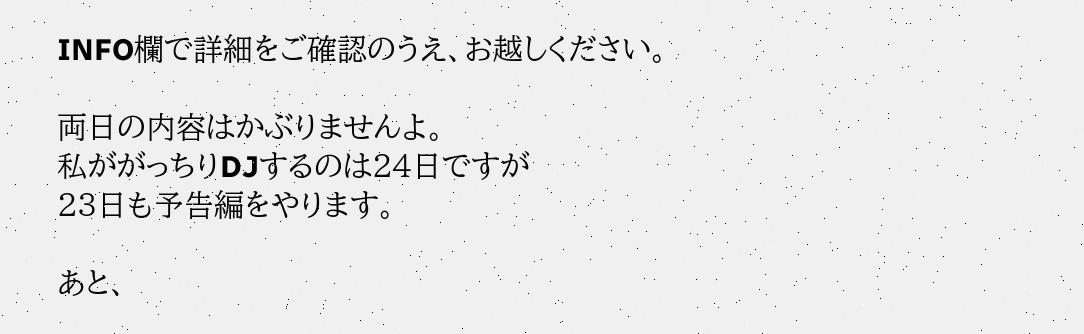INFO欄で詳細をご確認のうえ、お越しください。

両日の内容はかぶりませんよ。
私ががっちりDJするのは24日ですが
23日も予告編をやります。

あと、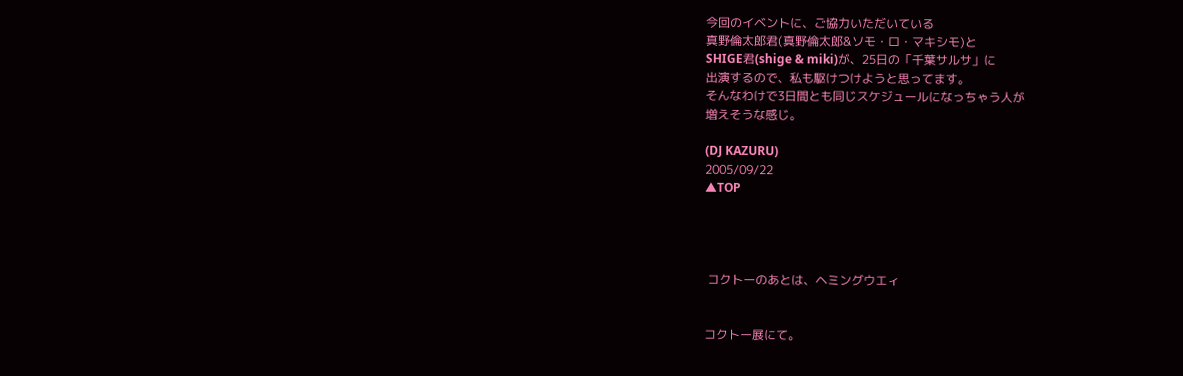今回のイベントに、ご協力いただいている
真野倫太郎君(真野倫太郎&ソモ・ロ・マキシモ)と
SHIGE君(shige & miki)が、25日の「千葉サルサ」に
出演するので、私も駆けつけようと思ってます。
そんなわけで3日間とも同じスケジュールになっちゃう人が
増えそうな感じ。

(DJ KAZURU)
2005/09/22
▲TOP




 コクトーのあとは、ヘミングウエィ


コクトー展にて。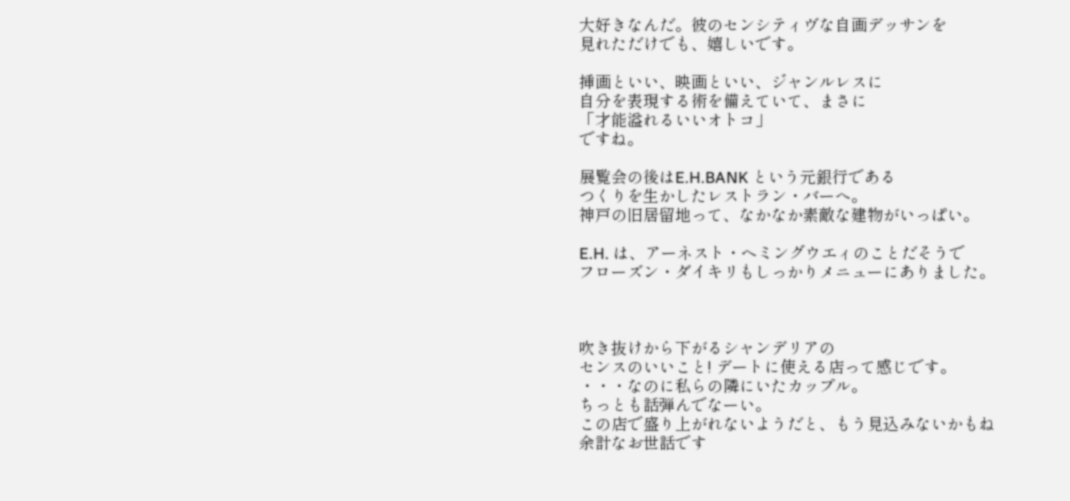大好きなんだ。彼のセンシティヴな自画デッサンを
見れただけでも、嬉しいです。

挿画といい、映画といい、ジャンルレスに
自分を表現する術を備えていて、まさに
「才能溢れるいいオトコ」
ですね。

展覧会の後はE.H.BANK という元銀行である
つくりを生かしたレストラン・バーへ。
神戸の旧居留地って、なかなか素敵な建物がいっぱい。

E.H. は、アーネスト・ヘミングウエィのことだそうで
フローズン・ダイキリもしっかりメニューにありました。



吹き抜けから下がるシャンデリアの
センスのいいこと! デートに使える店って感じです。
・・・なのに私らの隣にいたカップル。
ちっとも話弾んでなーい。
この店で盛り上がれないようだと、もう見込みないかもね
余計なお世話です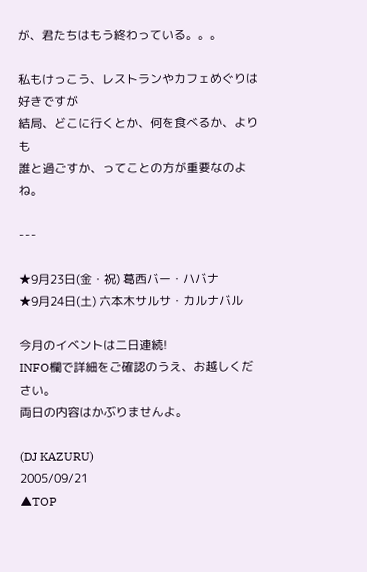が、君たちはもう終わっている。。。

私もけっこう、レストランやカフェめぐりは好きですが
結局、どこに行くとか、何を食べるか、よりも
誰と過ごすか、ってことの方が重要なのよね。

---

★9月23日(金・祝) 葛西バー・ハバナ
★9月24日(土) 六本木サルサ・カルナバル

今月のイベントは二日連続!
INFO欄で詳細をご確認のうえ、お越しください。
両日の内容はかぶりませんよ。

(DJ KAZURU)
2005/09/21
▲TOP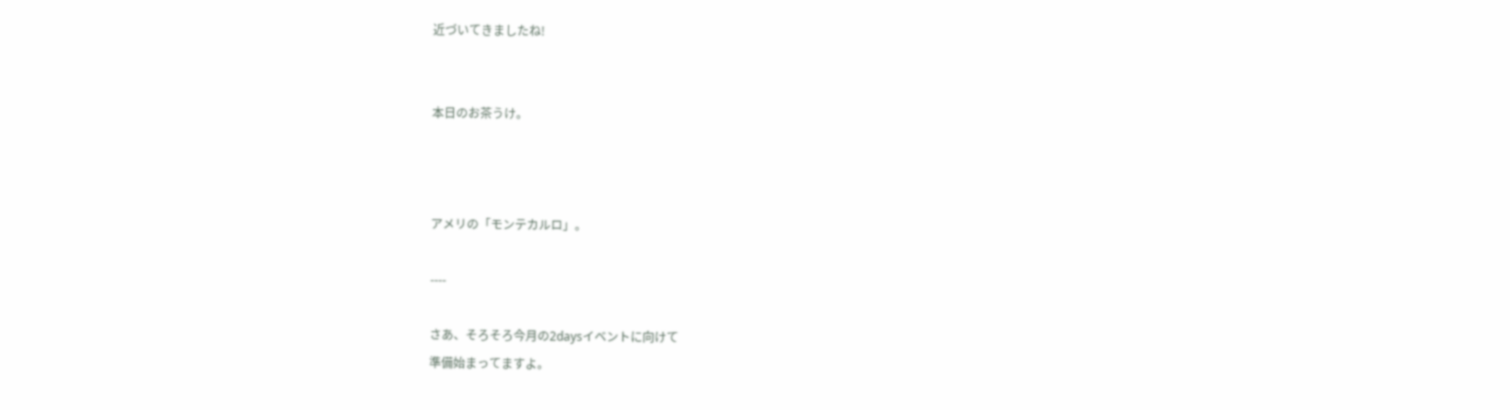近づいてきましたね!


本日のお茶うけ。



アメリの「モンテカルロ」。

----

さあ、そろそろ今月の2daysイベントに向けて
準備始まってますよ。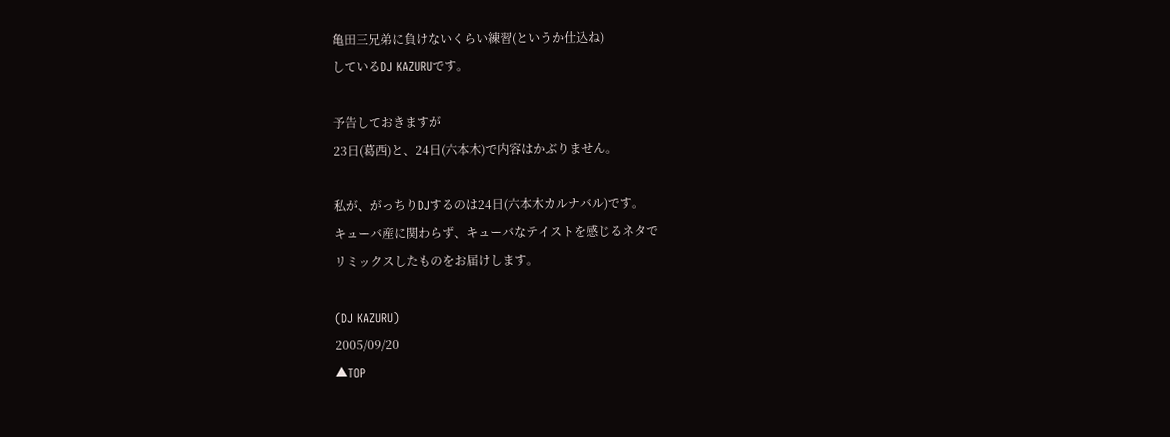亀田三兄弟に負けないくらい練習(というか仕込ね)
しているDJ KAZURUです。

予告しておきますが
23日(葛西)と、24日(六本木)で内容はかぶりません。

私が、がっちりDJするのは24日(六本木カルナバル)です。
キューバ産に関わらず、キューバなテイストを感じるネタで
リミックスしたものをお届けします。

(DJ KAZURU)
2005/09/20
▲TOP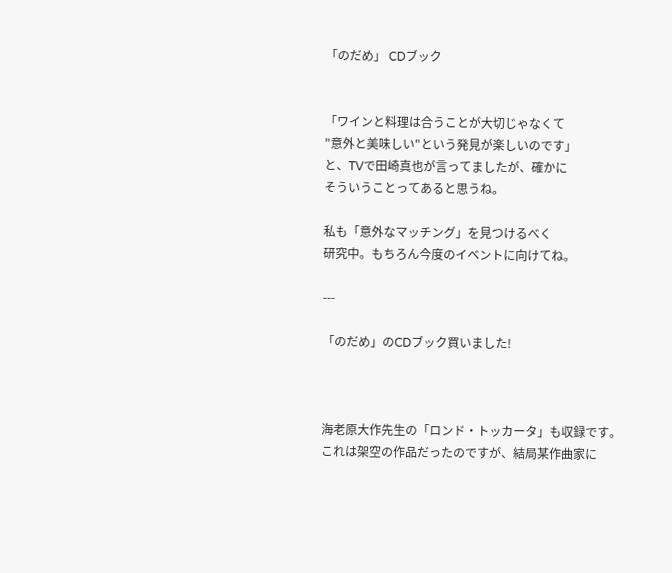「のだめ」 CDブック


「ワインと料理は合うことが大切じゃなくて
"意外と美味しい"という発見が楽しいのです」
と、TVで田崎真也が言ってましたが、確かに
そういうことってあると思うね。

私も「意外なマッチング」を見つけるべく
研究中。もちろん今度のイベントに向けてね。

---

「のだめ」のCDブック買いました!



海老原大作先生の「ロンド・トッカータ」も収録です。
これは架空の作品だったのですが、結局某作曲家に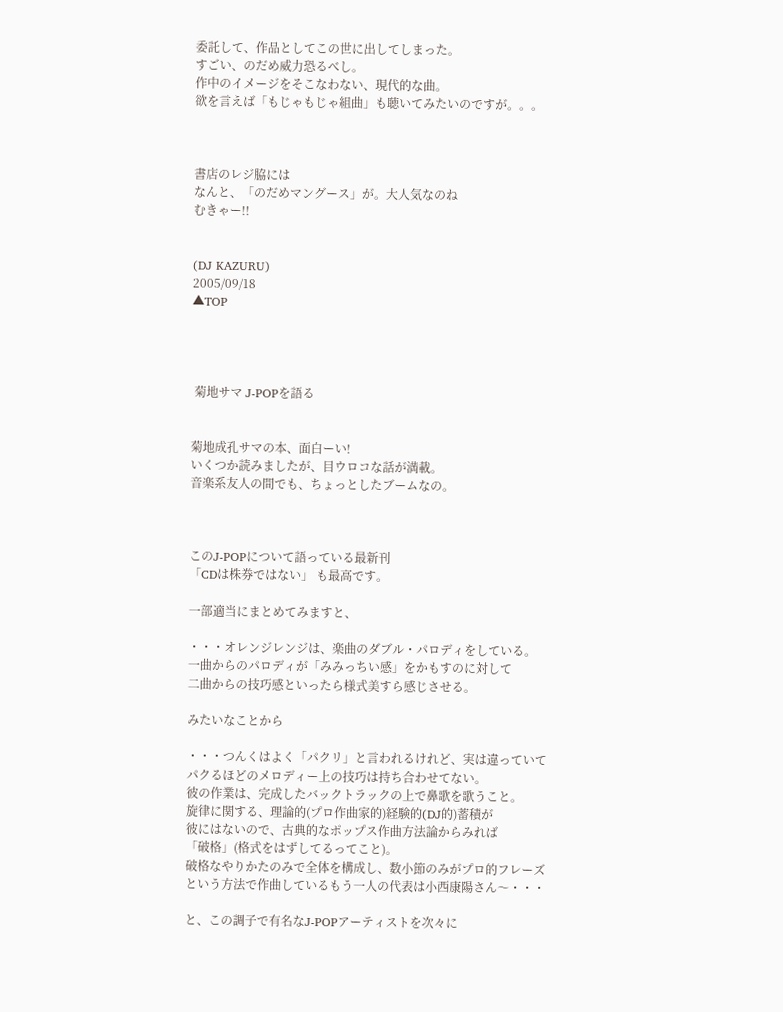委託して、作品としてこの世に出してしまった。
すごい、のだめ威力恐るべし。
作中のイメージをそこなわない、現代的な曲。
欲を言えば「もじゃもじゃ組曲」も聴いてみたいのですが。。。



書店のレジ脇には
なんと、「のだめマングース」が。大人気なのね
むきゃー!!


(DJ KAZURU)
2005/09/18
▲TOP




 菊地サマ J-POPを語る


菊地成孔サマの本、面白ーい!
いくつか読みましたが、目ウロコな話が満載。
音楽系友人の間でも、ちょっとしたブームなの。



このJ-POPについて語っている最新刊
「CDは株券ではない」 も最高です。

一部適当にまとめてみますと、

・・・オレンジレンジは、楽曲のダブル・パロディをしている。
一曲からのパロディが「みみっちい感」をかもすのに対して
二曲からの技巧感といったら様式美すら感じさせる。

みたいなことから

・・・つんくはよく「パクリ」と言われるけれど、実は違っていて
パクるほどのメロディー上の技巧は持ち合わせてない。
彼の作業は、完成したバックトラックの上で鼻歌を歌うこと。
旋律に関する、理論的(プロ作曲家的)経験的(DJ的)蓄積が
彼にはないので、古典的なポップス作曲方法論からみれば
「破格」(格式をはずしてるってこと)。
破格なやりかたのみで全体を構成し、数小節のみがプロ的フレーズ
という方法で作曲しているもう一人の代表は小西康陽さん〜・・・

と、この調子で有名なJ-POPアーティストを次々に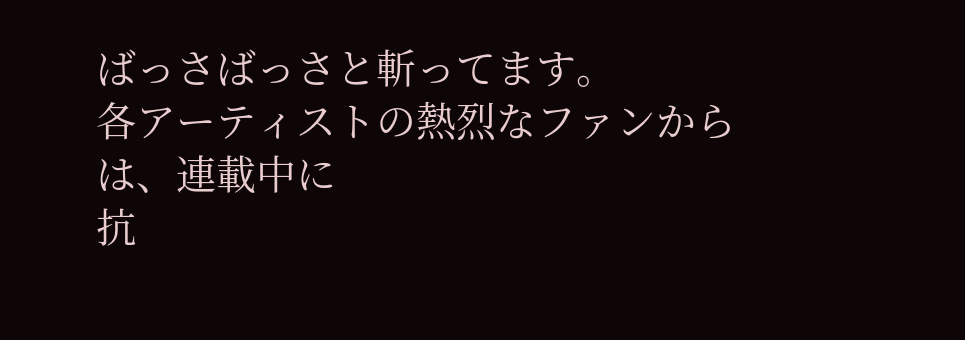ばっさばっさと斬ってます。
各アーティストの熱烈なファンからは、連載中に
抗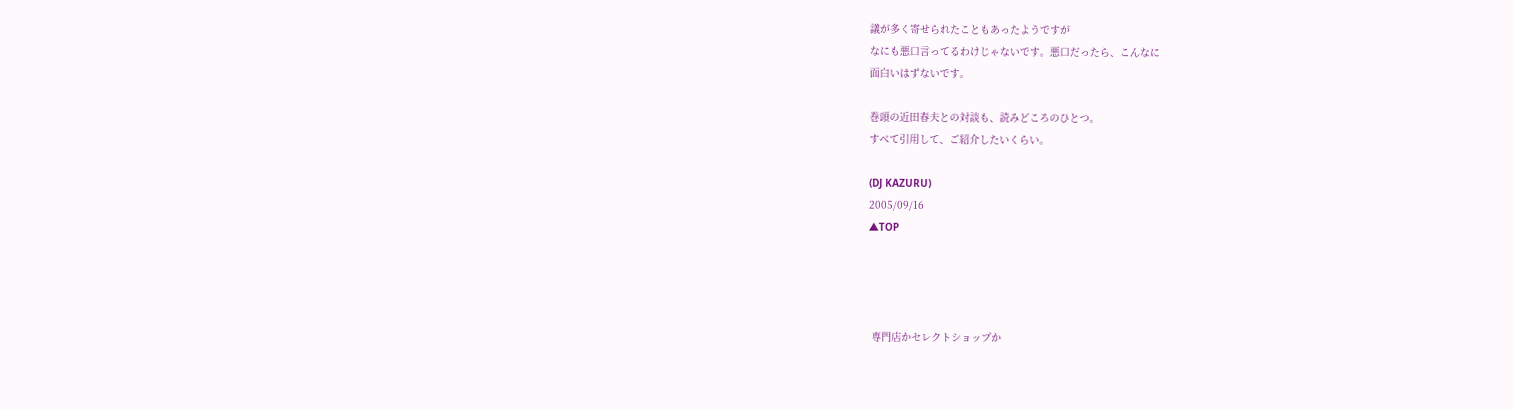議が多く寄せられたこともあったようですが
なにも悪口言ってるわけじゃないです。悪口だったら、こんなに
面白いはずないです。

巻頭の近田春夫との対談も、読みどころのひとつ。
すべて引用して、ご紹介したいくらい。

(DJ KAZURU)
2005/09/16
▲TOP




 専門店かセレクトショップか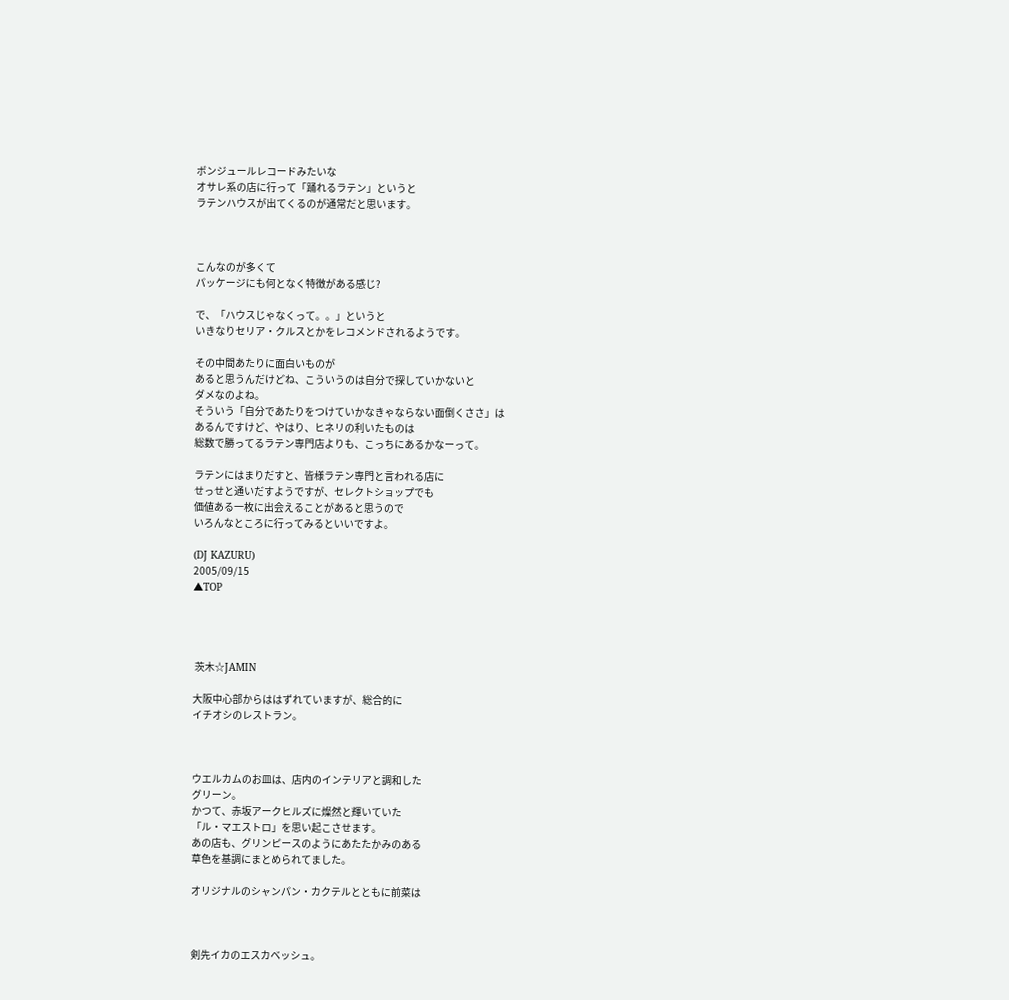ボンジュールレコードみたいな
オサレ系の店に行って「踊れるラテン」というと
ラテンハウスが出てくるのが通常だと思います。



こんなのが多くて
パッケージにも何となく特徴がある感じ?

で、「ハウスじゃなくって。。」というと
いきなりセリア・クルスとかをレコメンドされるようです。

その中間あたりに面白いものが
あると思うんだけどね、こういうのは自分で探していかないと
ダメなのよね。
そういう「自分であたりをつけていかなきゃならない面倒くささ」は
あるんですけど、やはり、ヒネリの利いたものは
総数で勝ってるラテン専門店よりも、こっちにあるかなーって。

ラテンにはまりだすと、皆様ラテン専門と言われる店に
せっせと通いだすようですが、セレクトショップでも
価値ある一枚に出会えることがあると思うので
いろんなところに行ってみるといいですよ。

(DJ KAZURU)
2005/09/15
▲TOP




 茨木☆JAMIN

大阪中心部からははずれていますが、総合的に
イチオシのレストラン。



ウエルカムのお皿は、店内のインテリアと調和した
グリーン。
かつて、赤坂アークヒルズに燦然と輝いていた
「ル・マエストロ」を思い起こさせます。
あの店も、グリンピースのようにあたたかみのある
草色を基調にまとめられてました。

オリジナルのシャンパン・カクテルとともに前菜は



剣先イカのエスカベッシュ。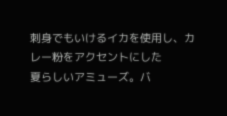刺身でもいけるイカを使用し、カレー粉をアクセントにした
夏らしいアミューズ。バ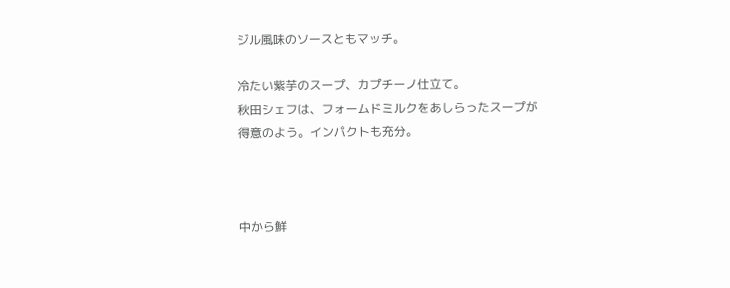ジル風味のソースともマッチ。

冷たい紫芋のスープ、カプチーノ仕立て。
秋田シェフは、フォームドミルクをあしらったスープが
得意のよう。インパクトも充分。



中から鮮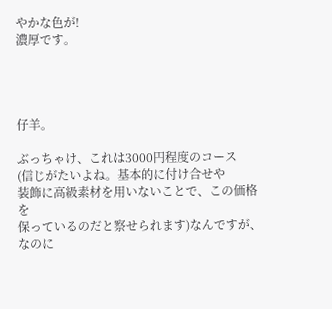やかな色が!
濃厚です。




仔羊。

ぶっちゃけ、これは3000円程度のコース
(信じがたいよね。基本的に付け合せや
装飾に高級素材を用いないことで、この価格を
保っているのだと察せられます)なんですが、なのに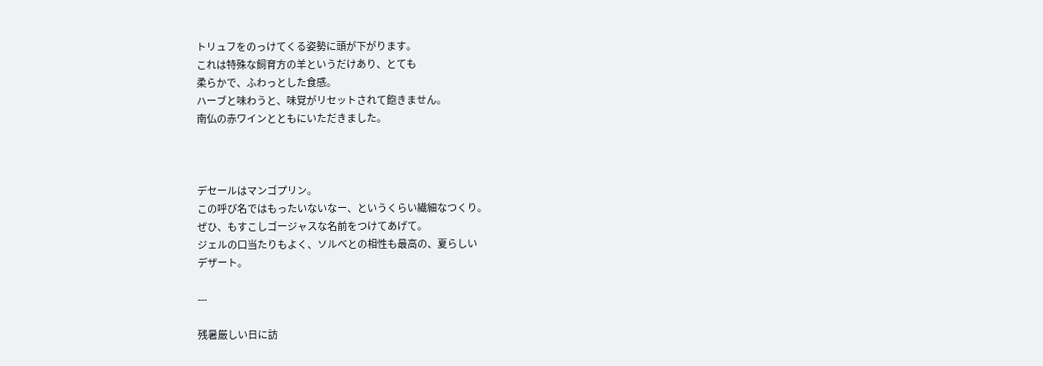トリュフをのっけてくる姿勢に頭が下がります。
これは特殊な飼育方の羊というだけあり、とても
柔らかで、ふわっとした食感。
ハーブと味わうと、味覚がリセットされて飽きません。
南仏の赤ワインとともにいただきました。



デセールはマンゴプリン。
この呼び名ではもったいないなー、というくらい繊細なつくり。
ぜひ、もすこしゴージャスな名前をつけてあげて。
ジェルの口当たりもよく、ソルベとの相性も最高の、夏らしい
デザート。

---

残暑厳しい日に訪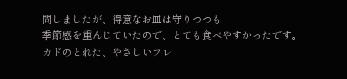問しましたが、得意なお皿は守りつつも
季節感を重んじていたので、とても食べやすかったです。
カドのとれた、やさしいフレ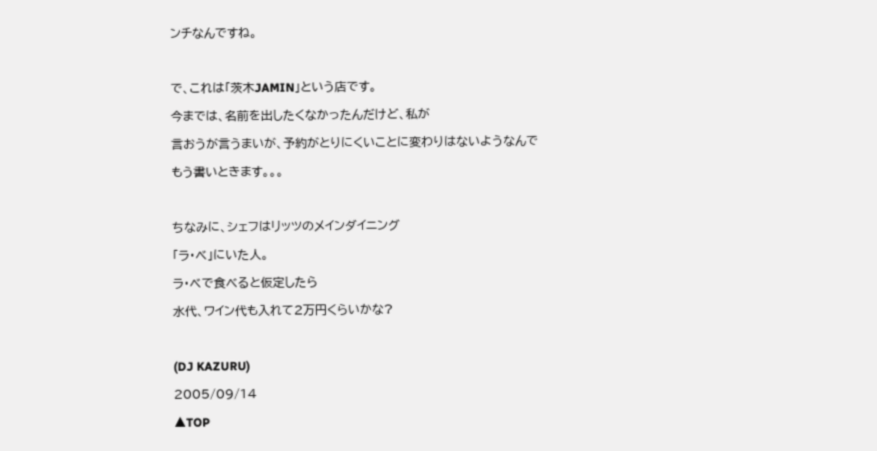ンチなんですね。

で、これは「茨木JAMIN」という店です。
今までは、名前を出したくなかったんだけど、私が
言おうが言うまいが、予約がとりにくいことに変わりはないようなんで
もう書いときます。。。

ちなみに、シェフはリッツのメインダイニング
「ラ・ベ」にいた人。
ラ・ベで食べると仮定したら
水代、ワイン代も入れて2万円くらいかな?

(DJ KAZURU)
2005/09/14
▲TOP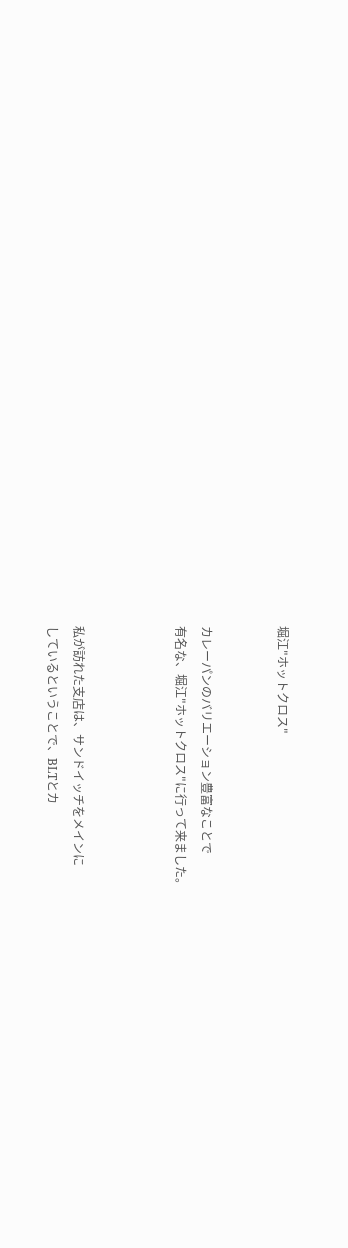堀江"ホットクロス"


カレーパンのバリエーション豊富なことで
有名な、堀江"ホットクロス"に行って来ました。



私が訪れた支店は、サンドイッチをメインに
しているということで、BLTとカ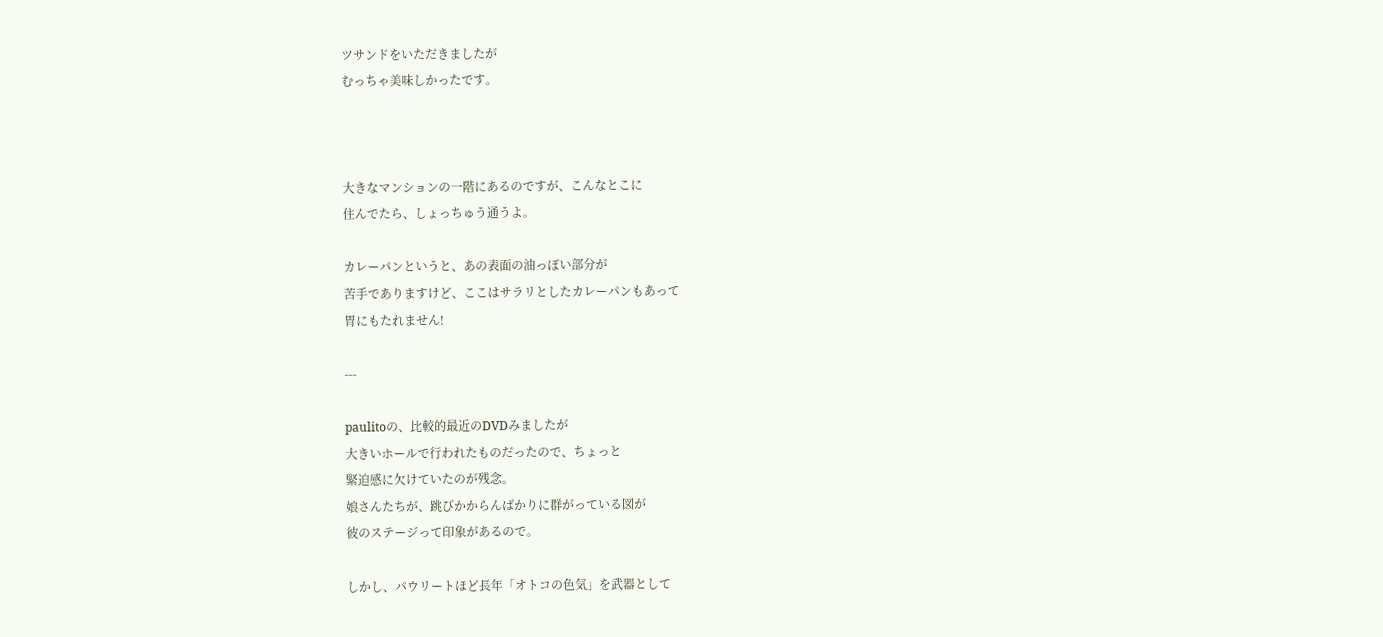ツサンドをいただきましたが
むっちゃ美味しかったです。



大きなマンションの一階にあるのですが、こんなとこに
住んでたら、しょっちゅう通うよ。

カレーパンというと、あの表面の油っぽい部分が
苦手でありますけど、ここはサラリとしたカレーパンもあって
胃にもたれません!

---

paulitoの、比較的最近のDVDみましたが
大きいホールで行われたものだったので、ちょっと
緊迫感に欠けていたのが残念。
娘さんたちが、跳びかからんばかりに群がっている図が
彼のステージって印象があるので。

しかし、パウリートほど長年「オトコの色気」を武器として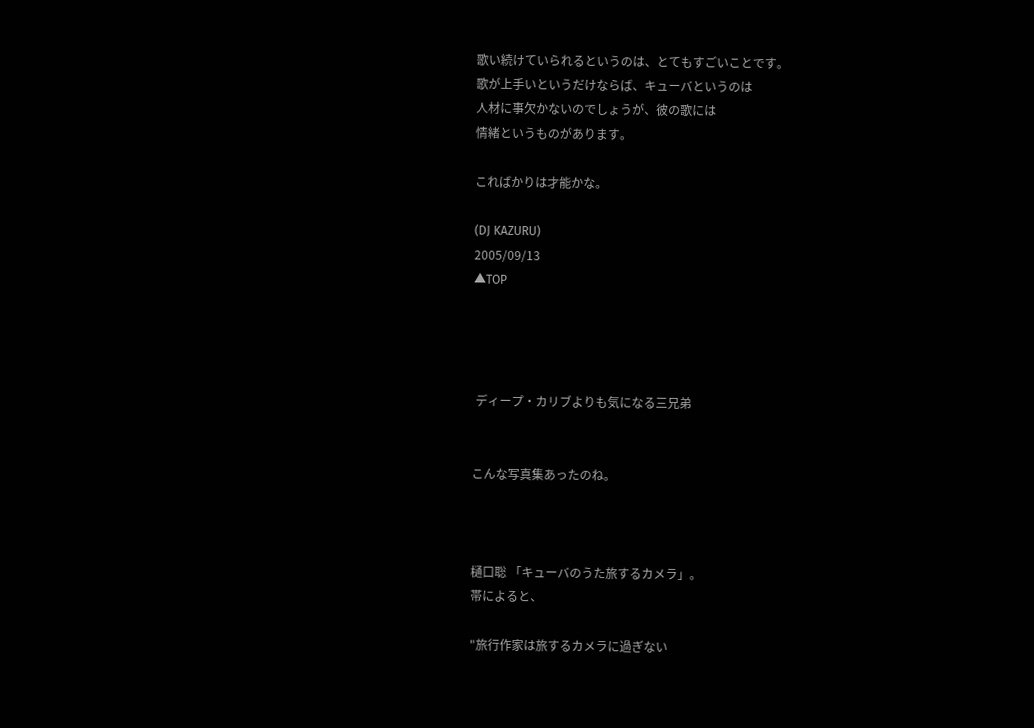歌い続けていられるというのは、とてもすごいことです。
歌が上手いというだけならば、キューバというのは
人材に事欠かないのでしょうが、彼の歌には
情緒というものがあります。

こればかりは才能かな。

(DJ KAZURU)
2005/09/13
▲TOP




 ディープ・カリブよりも気になる三兄弟


こんな写真集あったのね。



樋口聡 「キューバのうた旅するカメラ」。
帯によると、

"旅行作家は旅するカメラに過ぎない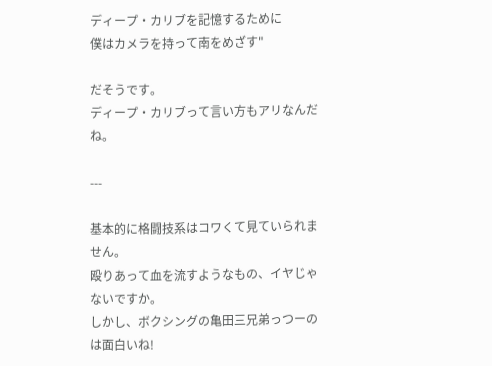ディープ・カリブを記憶するために
僕はカメラを持って南をめざす"

だそうです。
ディープ・カリブって言い方もアリなんだね。

---

基本的に格闘技系はコワくて見ていられません。
殴りあって血を流すようなもの、イヤじゃないですか。
しかし、ボクシングの亀田三兄弟っつーのは面白いね!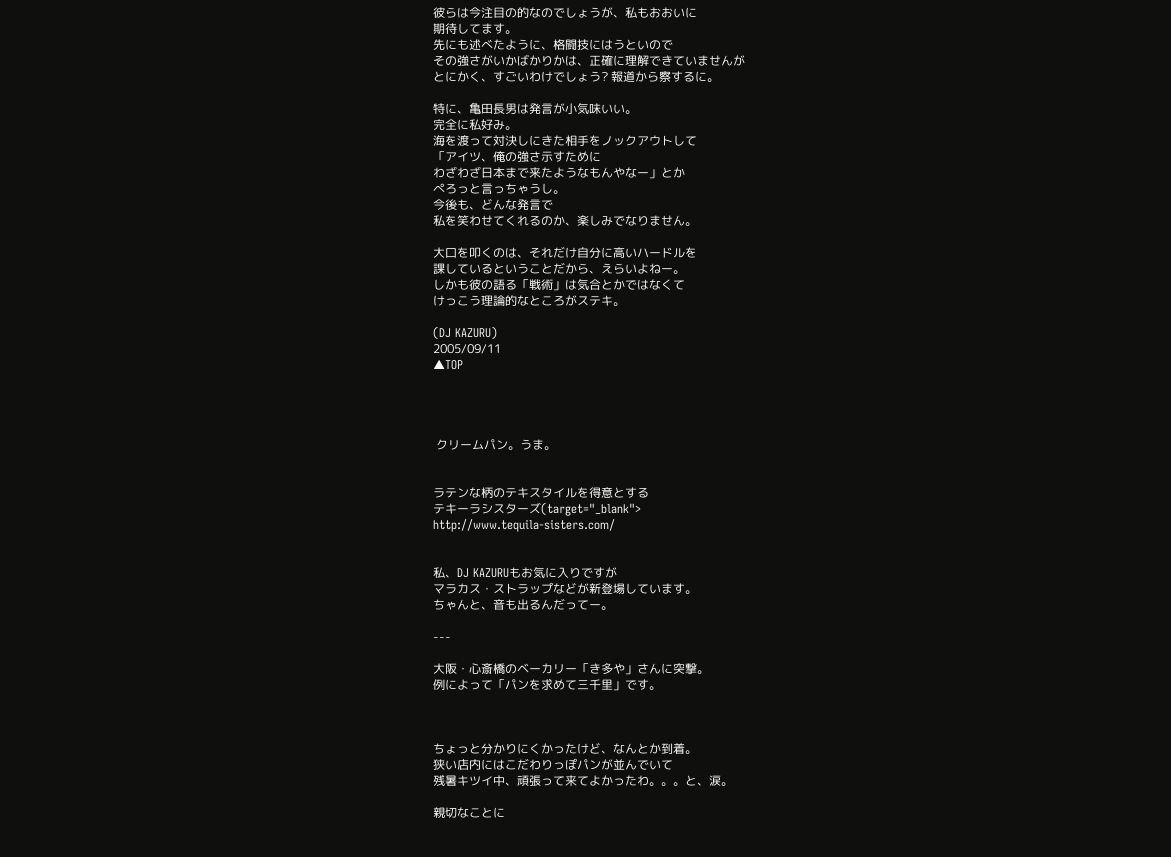彼らは今注目の的なのでしょうが、私もおおいに
期待してます。
先にも述べたように、格闘技にはうといので
その強さがいかばかりかは、正確に理解できていませんが
とにかく、すごいわけでしょう? 報道から察するに。

特に、亀田長男は発言が小気味いい。
完全に私好み。
海を渡って対決しにきた相手をノックアウトして
「アイツ、俺の強さ示すために
わざわざ日本まで来たようなもんやなー」とか
ぺろっと言っちゃうし。
今後も、どんな発言で
私を笑わせてくれるのか、楽しみでなりません。

大口を叩くのは、それだけ自分に高いハードルを
課しているということだから、えらいよねー。
しかも彼の語る「戦術」は気合とかではなくて
けっこう理論的なところがステキ。

(DJ KAZURU)
2005/09/11
▲TOP




 クリームパン。うま。


ラテンな柄のテキスタイルを得意とする
テキーラシスターズ(target="_blank">
http://www.tequila-sisters.com/


私、DJ KAZURUもお気に入りですが
マラカス・ストラップなどが新登場しています。
ちゃんと、音も出るんだってー。

---

大阪・心斎橋のベーカリー「き多や」さんに突撃。
例によって「パンを求めて三千里」です。



ちょっと分かりにくかったけど、なんとか到着。
狭い店内にはこだわりっぽパンが並んでいて
残暑キツイ中、頑張って来てよかったわ。。。と、涙。

親切なことに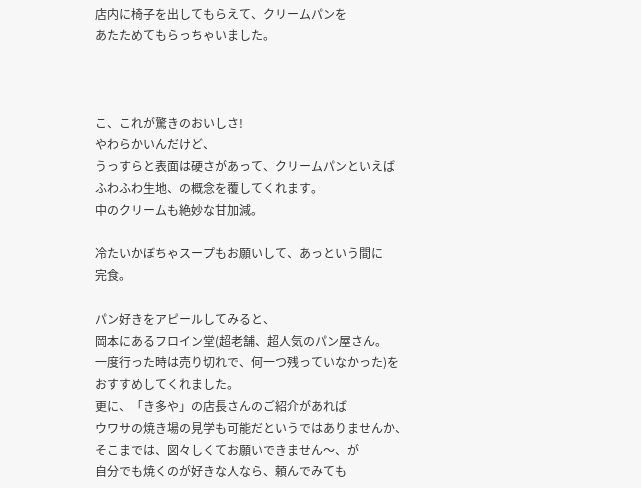店内に椅子を出してもらえて、クリームパンを
あたためてもらっちゃいました。



こ、これが驚きのおいしさ!
やわらかいんだけど、
うっすらと表面は硬さがあって、クリームパンといえば
ふわふわ生地、の概念を覆してくれます。
中のクリームも絶妙な甘加減。

冷たいかぼちゃスープもお願いして、あっという間に
完食。

パン好きをアピールしてみると、
岡本にあるフロイン堂(超老舗、超人気のパン屋さん。
一度行った時は売り切れで、何一つ残っていなかった)を
おすすめしてくれました。
更に、「き多や」の店長さんのご紹介があれば
ウワサの焼き場の見学も可能だというではありませんか、
そこまでは、図々しくてお願いできません〜、が
自分でも焼くのが好きな人なら、頼んでみても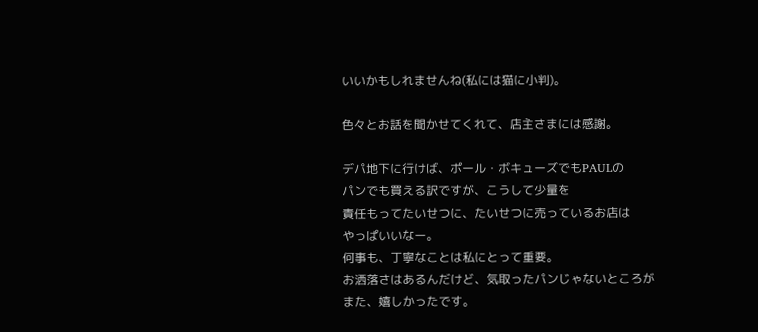いいかもしれませんね(私には猫に小判)。

色々とお話を聞かせてくれて、店主さまには感謝。

デパ地下に行けば、ポール・ボキューズでもPAULの
パンでも買える訳ですが、こうして少量を
責任もってたいせつに、たいせつに売っているお店は
やっぱいいなー。
何事も、丁寧なことは私にとって重要。
お洒落さはあるんだけど、気取ったパンじゃないところが
また、嬉しかったです。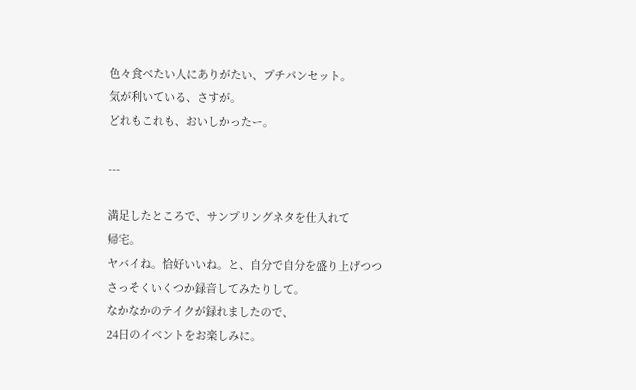色々食べたい人にありがたい、プチパンセット。
気が利いている、さすが。
どれもこれも、おいしかったー。

---

満足したところで、サンプリングネタを仕入れて
帰宅。
ヤバイね。恰好いいね。と、自分で自分を盛り上げつつ
さっそくいくつか録音してみたりして。
なかなかのテイクが録れましたので、
24日のイベントをお楽しみに。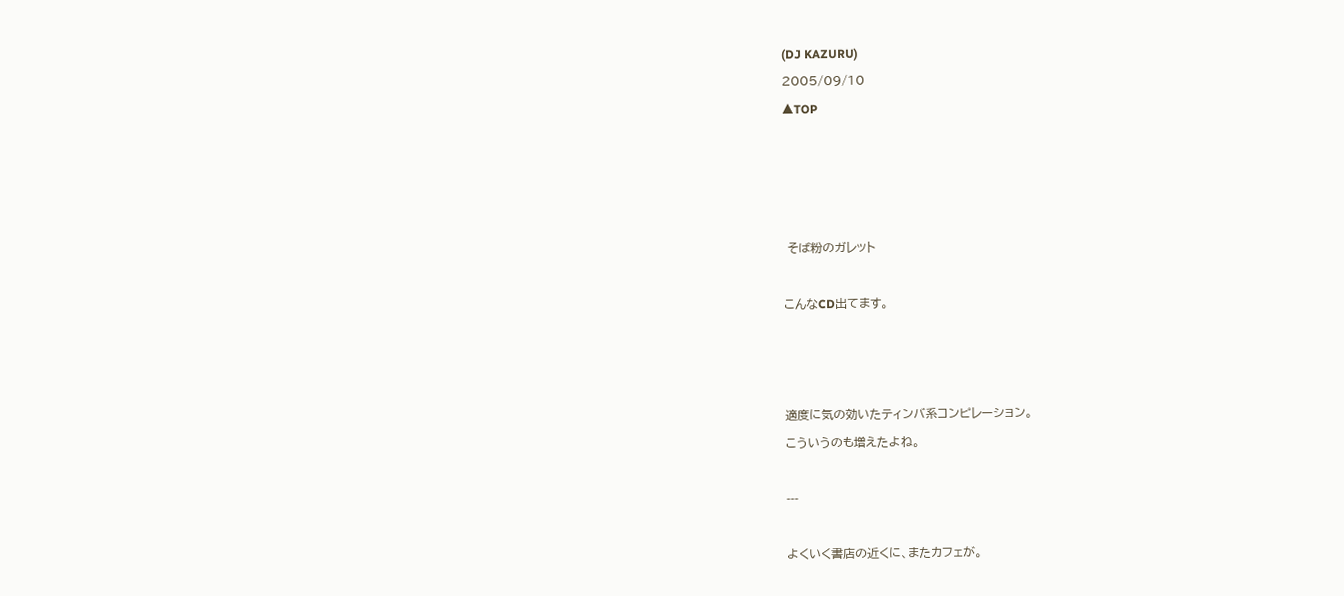(DJ KAZURU)
2005/09/10
▲TOP




 そば粉のガレット

こんなCD出てます。



適度に気の効いたティンバ系コンピレーション。
こういうのも増えたよね。

---

よくいく書店の近くに、またカフェが。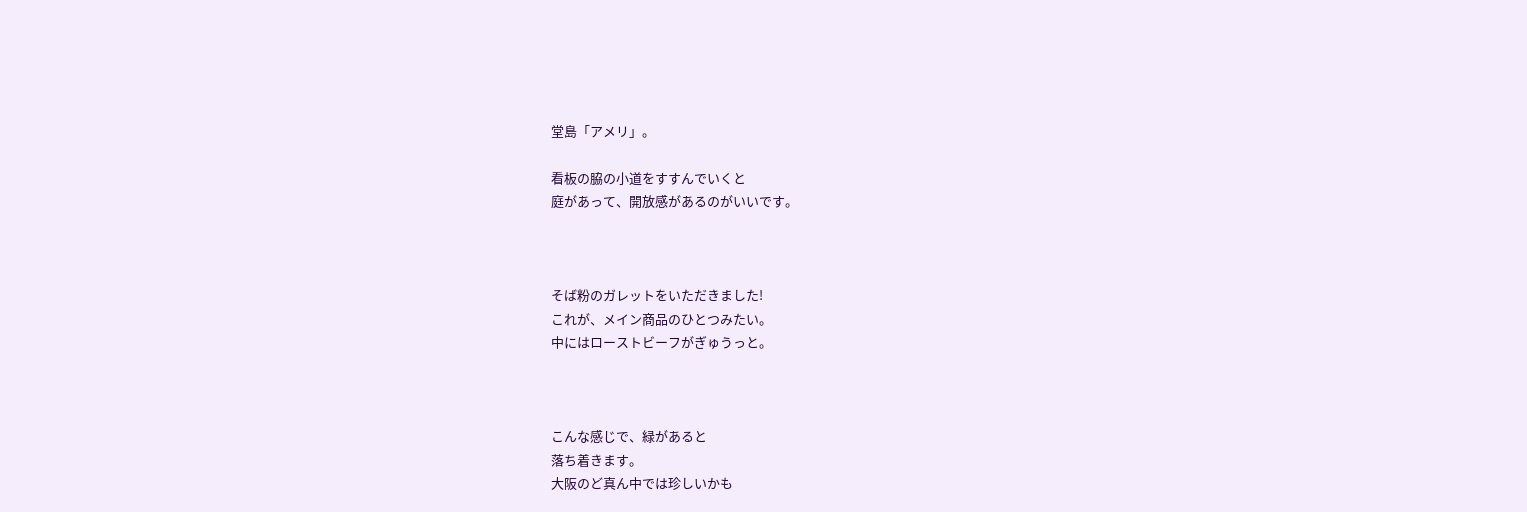堂島「アメリ」。

看板の脇の小道をすすんでいくと
庭があって、開放感があるのがいいです。



そば粉のガレットをいただきました!
これが、メイン商品のひとつみたい。
中にはローストビーフがぎゅうっと。



こんな感じで、緑があると
落ち着きます。
大阪のど真ん中では珍しいかも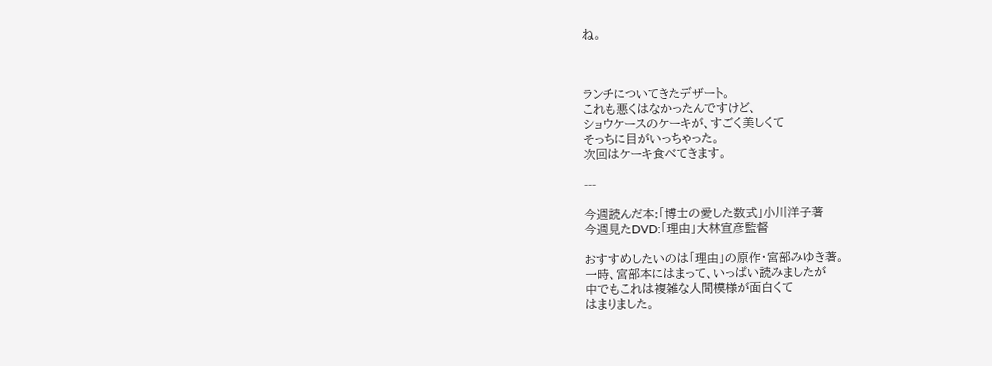ね。



ランチについてきたデザート。
これも悪くはなかったんですけど、
ショウケースのケーキが、すごく美しくて
そっちに目がいっちゃった。
次回はケーキ食べてきます。

---

今週読んだ本:「博士の愛した数式」小川洋子著
今週見たDVD:「理由」大林宣彦監督

おすすめしたいのは「理由」の原作・宮部みゆき著。
一時、宮部本にはまって、いっぱい読みましたが
中でもこれは複雑な人間模様が面白くて
はまりました。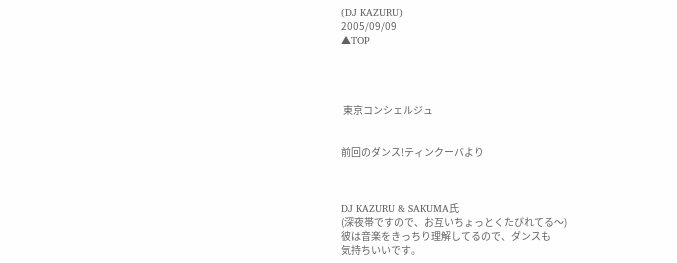(DJ KAZURU)
2005/09/09
▲TOP




 東京コンシェルジュ


前回のダンス!ティンクーバより



DJ KAZURU & SAKUMA氏
(深夜帯ですので、お互いちょっとくたびれてる〜)
彼は音楽をきっちり理解してるので、ダンスも
気持ちいいです。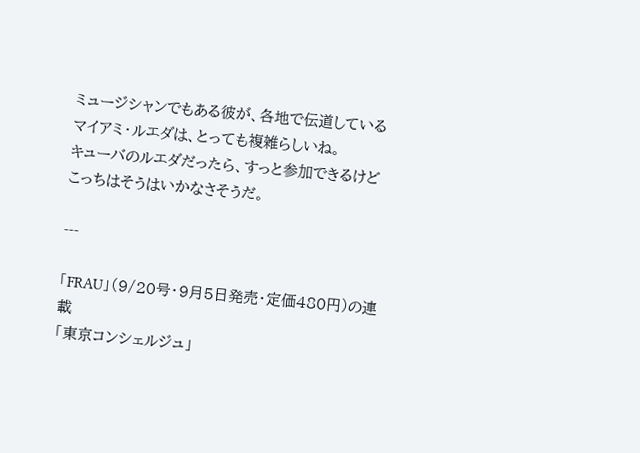ミュージシャンでもある彼が、各地で伝道している
マイアミ・ルエダは、とっても複雑らしいね。
キューバのルエダだったら、すっと参加できるけど
こっちはそうはいかなさそうだ。

---

「FRAU」(9/20号・9月5日発売・定価480円)の連載
「東京コンシェルジュ」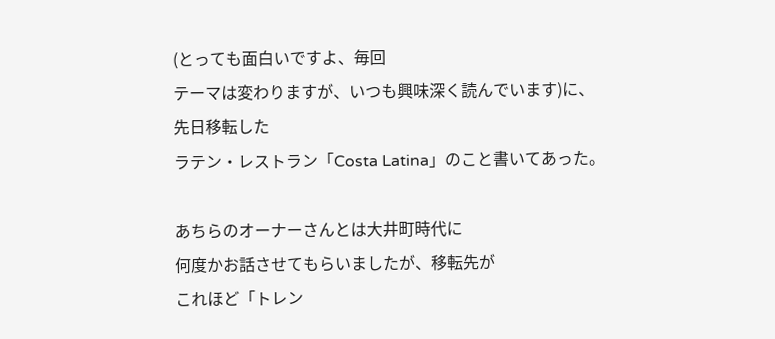(とっても面白いですよ、毎回
テーマは変わりますが、いつも興味深く読んでいます)に、
先日移転した
ラテン・レストラン「Costa Latina」のこと書いてあった。

あちらのオーナーさんとは大井町時代に
何度かお話させてもらいましたが、移転先が
これほど「トレン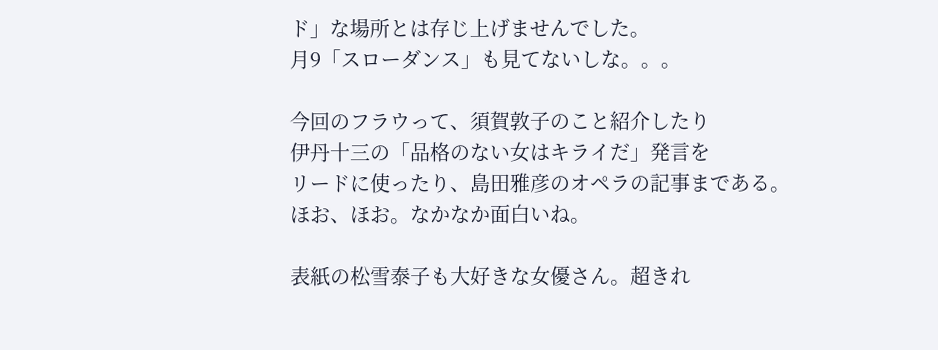ド」な場所とは存じ上げませんでした。
月9「スローダンス」も見てないしな。。。

今回のフラウって、須賀敦子のこと紹介したり
伊丹十三の「品格のない女はキライだ」発言を
リードに使ったり、島田雅彦のオペラの記事まである。
ほお、ほお。なかなか面白いね。

表紙の松雪泰子も大好きな女優さん。超きれ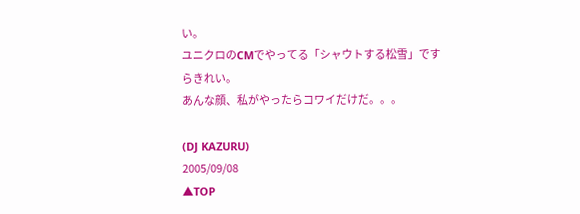い。
ユニクロのCMでやってる「シャウトする松雪」ですらきれい。
あんな顔、私がやったらコワイだけだ。。。

(DJ KAZURU)
2005/09/08
▲TOP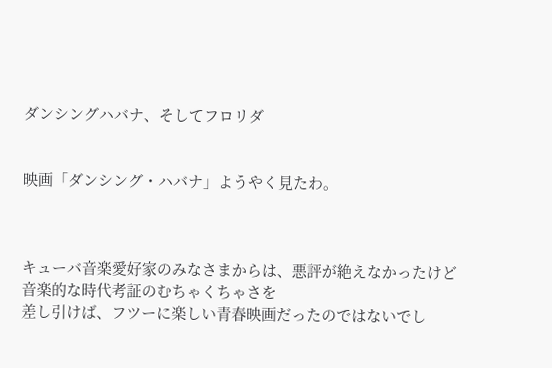ダンシングハバナ、そしてフロリダ


映画「ダンシング・ハバナ」ようやく見たわ。



キューバ音楽愛好家のみなさまからは、悪評が絶えなかったけど
音楽的な時代考証のむちゃくちゃさを
差し引けば、フツーに楽しい青春映画だったのではないでし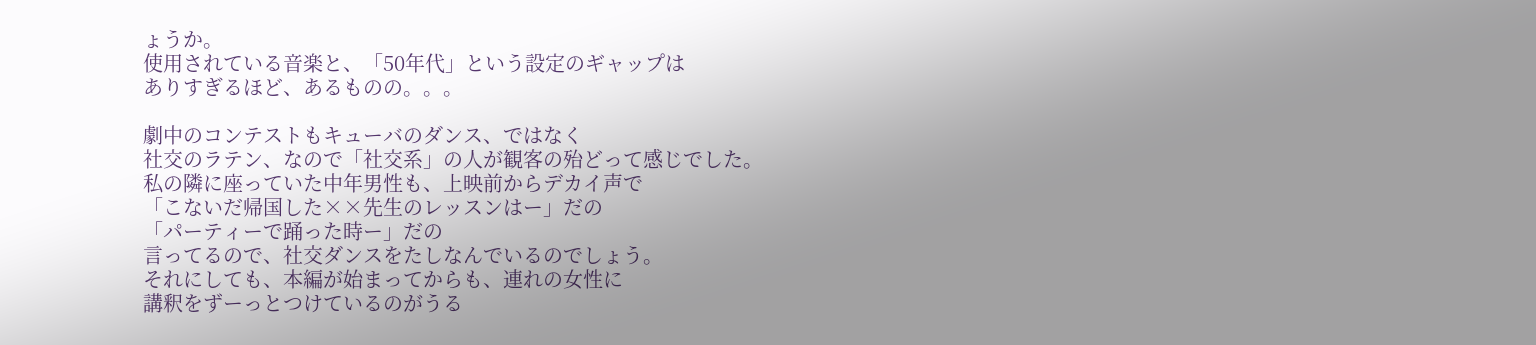ょうか。
使用されている音楽と、「50年代」という設定のギャップは
ありすぎるほど、あるものの。。。

劇中のコンテストもキューバのダンス、ではなく
社交のラテン、なので「社交系」の人が観客の殆どって感じでした。
私の隣に座っていた中年男性も、上映前からデカイ声で
「こないだ帰国した××先生のレッスンはー」だの
「パーティーで踊った時ー」だの
言ってるので、社交ダンスをたしなんでいるのでしょう。
それにしても、本編が始まってからも、連れの女性に
講釈をずーっとつけているのがうる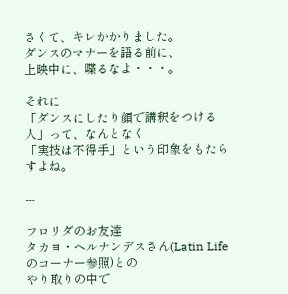さくて、キレかかりました。
ダンスのマナーを語る前に、
上映中に、喋るなよ・・・。

それに
「ダンスにしたり顔で講釈をつける人」って、なんとなく
「実技は不得手」という印象をもたらすよね。

---

フロリダのお友達
タカヨ・ヘルナンデスさん(Latin Lifeのコーナー参照)との
やり取りの中で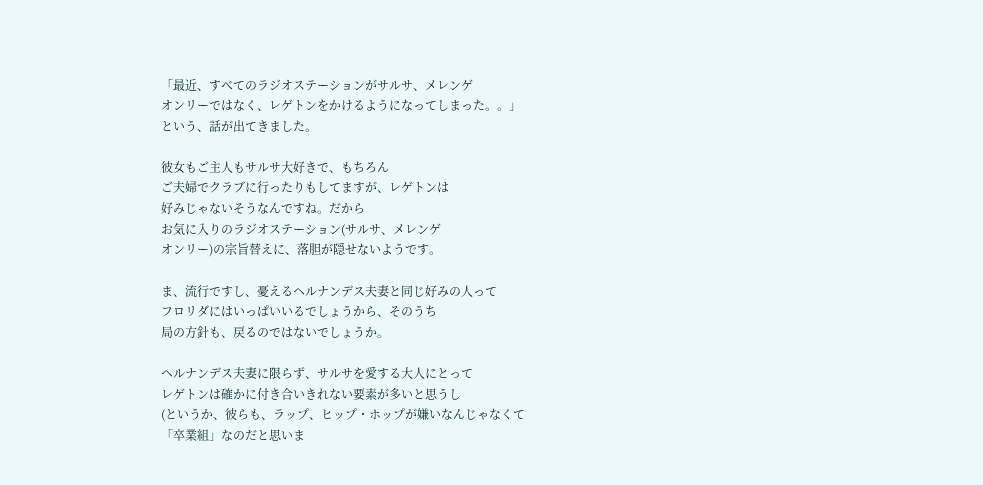「最近、すべてのラジオステーションがサルサ、メレンゲ
オンリーではなく、レゲトンをかけるようになってしまった。。」
という、話が出てきました。

彼女もご主人もサルサ大好きで、もちろん
ご夫婦でクラブに行ったりもしてますが、レゲトンは
好みじゃないそうなんですね。だから
お気に入りのラジオステーション(サルサ、メレンゲ
オンリー)の宗旨替えに、落胆が隠せないようです。

ま、流行ですし、憂えるヘルナンデス夫妻と同じ好みの人って
フロリダにはいっぱいいるでしょうから、そのうち
局の方針も、戻るのではないでしょうか。

ヘルナンデス夫妻に限らず、サルサを愛する大人にとって
レゲトンは確かに付き合いきれない要素が多いと思うし
(というか、彼らも、ラップ、ヒップ・ホップが嫌いなんじゃなくて
「卒業組」なのだと思いま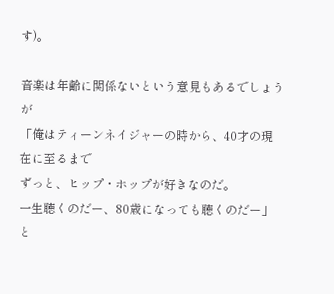す)。

音楽は年齢に関係ないという意見もあるでしょうが
「俺はティーンネイジャーの時から、40才の現在に至るまで
ずっと、ヒップ・ホップが好きなのだ。
一生聴くのだー、80歳になっても聴くのだー」と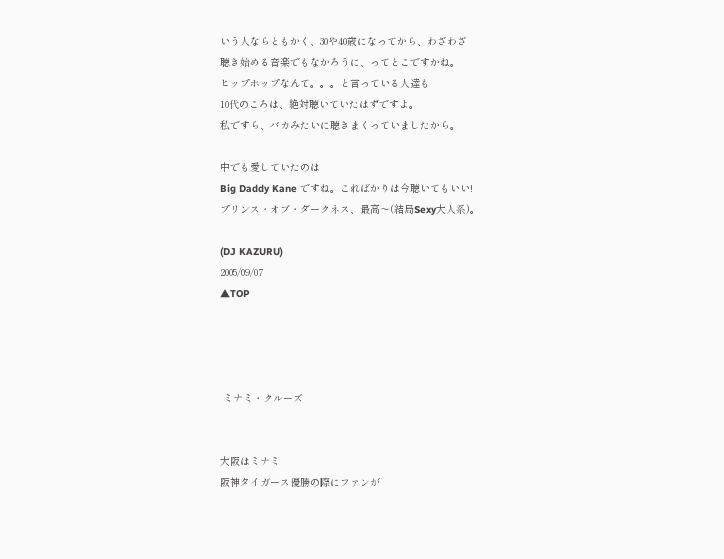いう人ならともかく、30や40歳になってから、わざわざ
聴き始める音楽でもなかろうに、ってとこですかね。
ヒップホップなんて。。。と言っている人達も
10代のころは、絶対聴いていたはずですよ。
私ですら、バカみたいに聴きまくっていましたから。

中でも愛していたのは
Big Daddy Kane ですね。こればかりは今聴いてもいい!
プリンス・オブ・ダークネス、最高〜(結局Sexy大人系)。

(DJ KAZURU)
2005/09/07
▲TOP




 ミナミ・クルーズ


大阪はミナミ
阪神タイガース優勝の際にファンが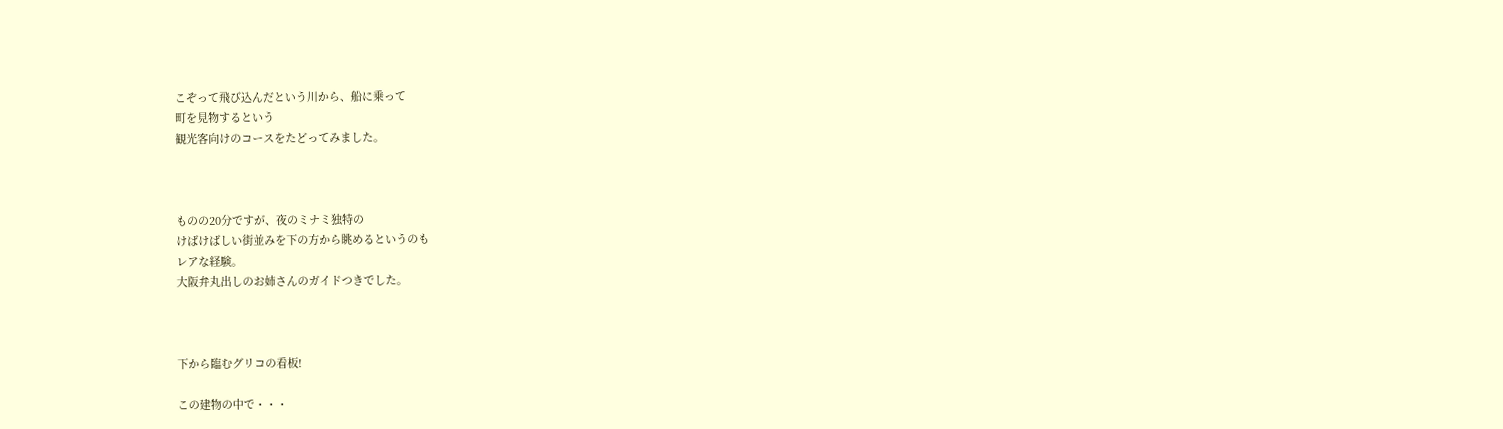こぞって飛び込んだという川から、船に乗って
町を見物するという
観光客向けのコースをたどってみました。



ものの20分ですが、夜のミナミ独特の
けばけばしい街並みを下の方から眺めるというのも
レアな経験。
大阪弁丸出しのお姉さんのガイドつきでした。



下から臨むグリコの看板!

この建物の中で・・・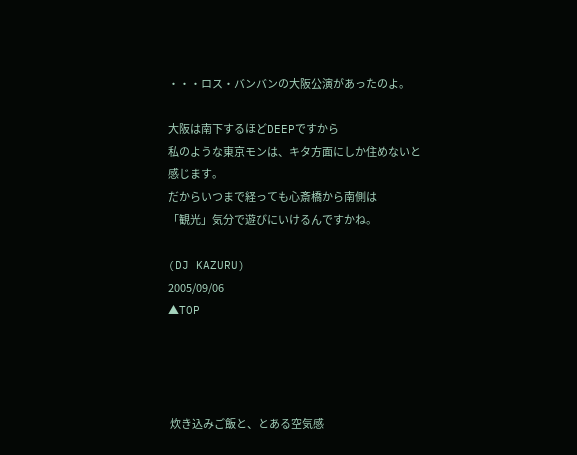・・・ロス・バンバンの大阪公演があったのよ。

大阪は南下するほどDEEPですから
私のような東京モンは、キタ方面にしか住めないと
感じます。
だからいつまで経っても心斎橋から南側は
「観光」気分で遊びにいけるんですかね。

(DJ KAZURU)
2005/09/06
▲TOP




 炊き込みご飯と、とある空気感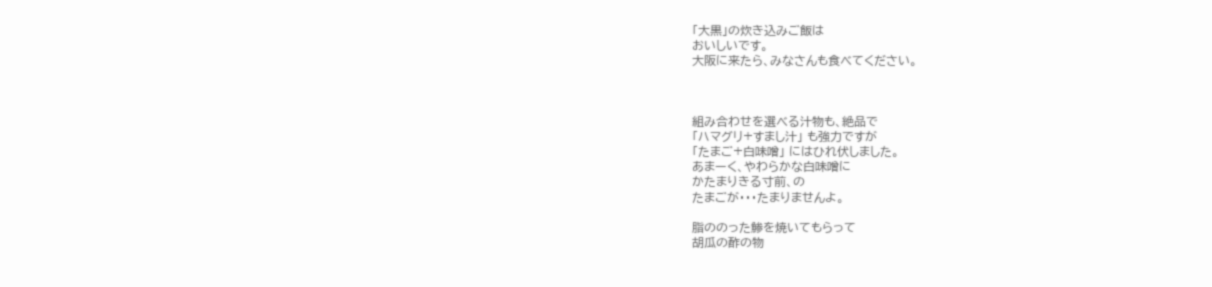「大黒」の炊き込みご飯は
おいしいです。
大阪に来たら、みなさんも食べてください。



組み合わせを選べる汁物も、絶品で
「ハマグリ+すまし汁」 も強力ですが
「たまご+白味噌」 にはひれ伏しました。
あまーく、やわらかな白味噌に
かたまりきる寸前、の
たまごが・・・たまりませんよ。

脂ののった鯵を焼いてもらって
胡瓜の酢の物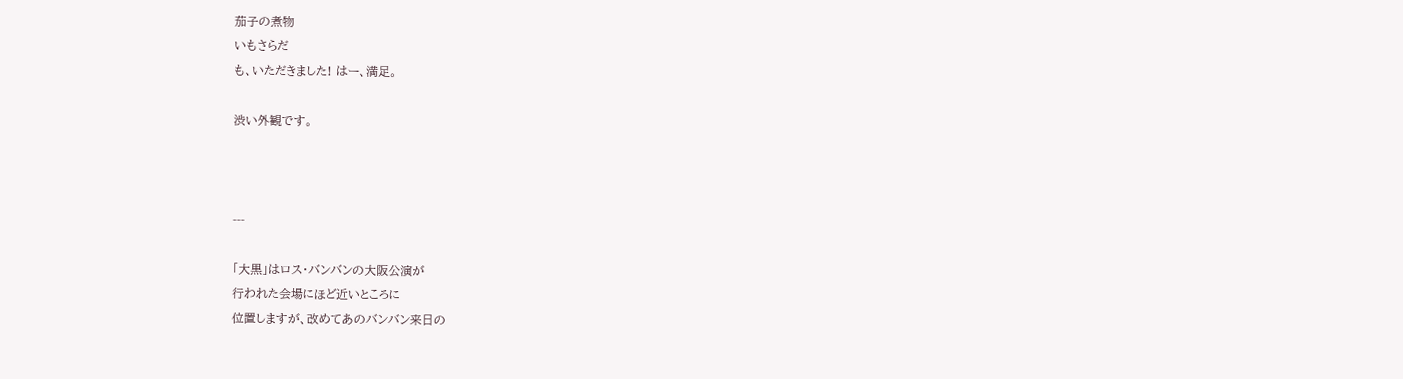茄子の煮物
いもさらだ
も、いただきました! はー、満足。

渋い外観です。



---

「大黒」はロス・バンバンの大阪公演が
行われた会場にほど近いところに
位置しますが、改めてあのバンバン来日の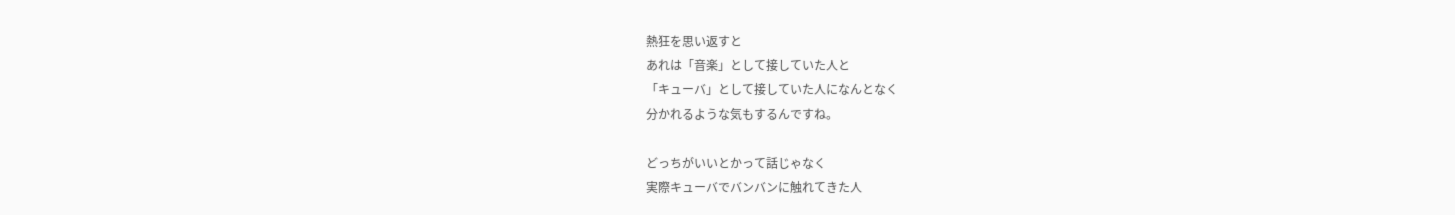熱狂を思い返すと
あれは「音楽」として接していた人と
「キューバ」として接していた人になんとなく
分かれるような気もするんですね。

どっちがいいとかって話じゃなく
実際キューバでバンバンに触れてきた人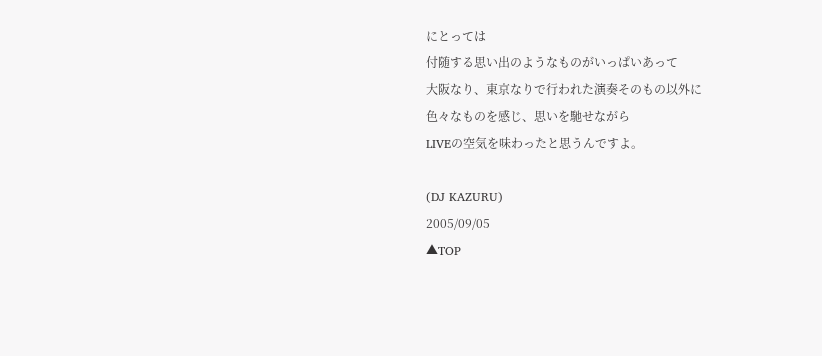にとっては
付随する思い出のようなものがいっぱいあって
大阪なり、東京なりで行われた演奏そのもの以外に
色々なものを感じ、思いを馳せながら
LIVEの空気を味わったと思うんですよ。

(DJ KAZURU)
2005/09/05
▲TOP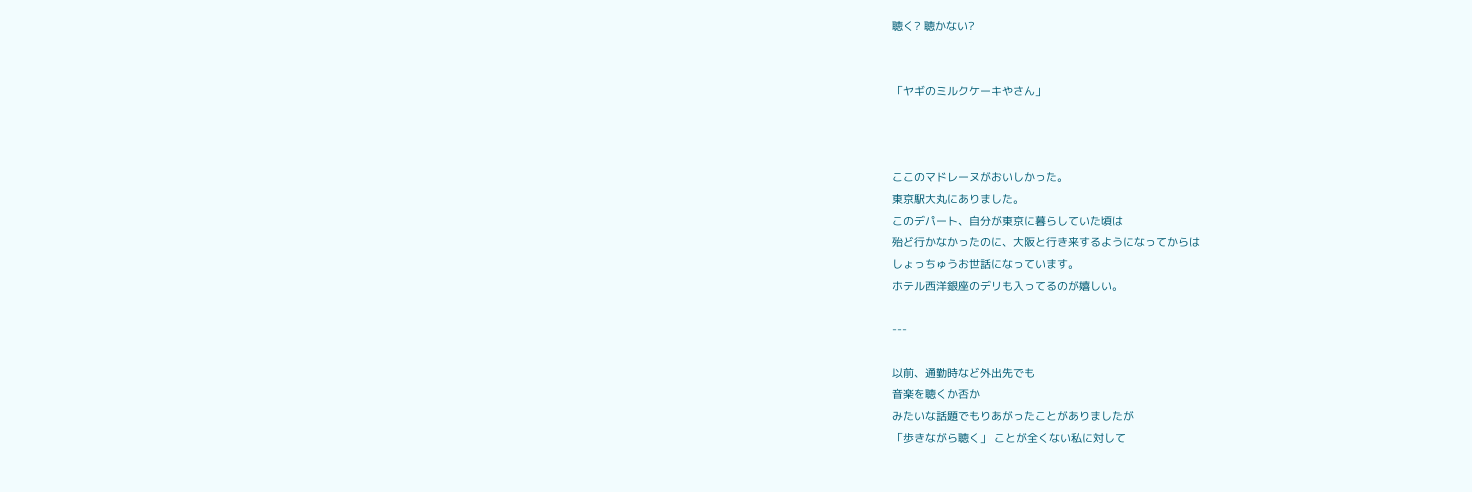聴く? 聴かない?


「ヤギのミルクケーキやさん」



ここのマドレーヌがおいしかった。
東京駅大丸にありました。
このデパート、自分が東京に暮らしていた頃は
殆ど行かなかったのに、大阪と行き来するようになってからは
しょっちゅうお世話になっています。
ホテル西洋銀座のデリも入ってるのが嬉しい。

---

以前、通勤時など外出先でも
音楽を聴くか否か
みたいな話題でもりあがったことがありましたが
「歩きながら聴く」 ことが全くない私に対して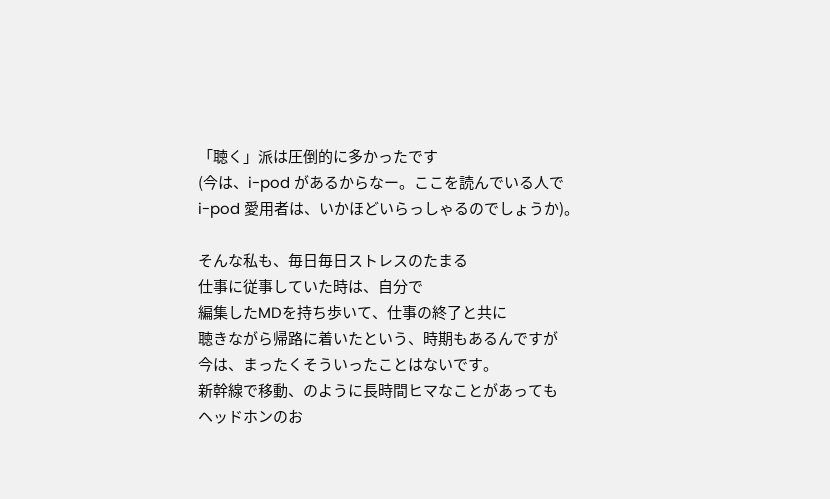「聴く」派は圧倒的に多かったです
(今は、i-pod があるからなー。ここを読んでいる人で
i-pod 愛用者は、いかほどいらっしゃるのでしょうか)。

そんな私も、毎日毎日ストレスのたまる
仕事に従事していた時は、自分で
編集したMDを持ち歩いて、仕事の終了と共に
聴きながら帰路に着いたという、時期もあるんですが
今は、まったくそういったことはないです。
新幹線で移動、のように長時間ヒマなことがあっても
ヘッドホンのお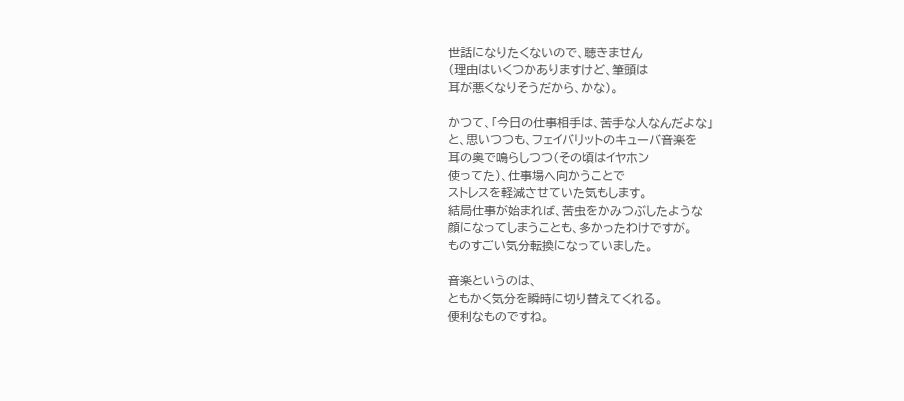世話になりたくないので、聴きません
(理由はいくつかありますけど、筆頭は
耳が悪くなりそうだから、かな)。

かつて、「今日の仕事相手は、苦手な人なんだよな」
と、思いつつも、フェイバリットのキューバ音楽を
耳の奥で鳴らしつつ(その頃はイヤホン
使ってた)、仕事場へ向かうことで
ストレスを軽減させていた気もします。
結局仕事が始まれば、苦虫をかみつぶしたような
顔になってしまうことも、多かったわけですが。
ものすごい気分転換になっていました。

音楽というのは、
ともかく気分を瞬時に切り替えてくれる。
便利なものですね。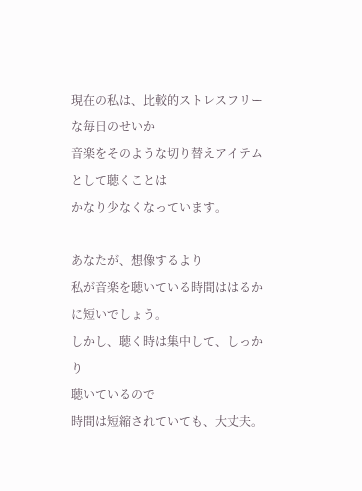現在の私は、比較的ストレスフリーな毎日のせいか
音楽をそのような切り替えアイテムとして聴くことは
かなり少なくなっています。

あなたが、想像するより
私が音楽を聴いている時間ははるかに短いでしょう。
しかし、聴く時は集中して、しっかり
聴いているので
時間は短縮されていても、大丈夫。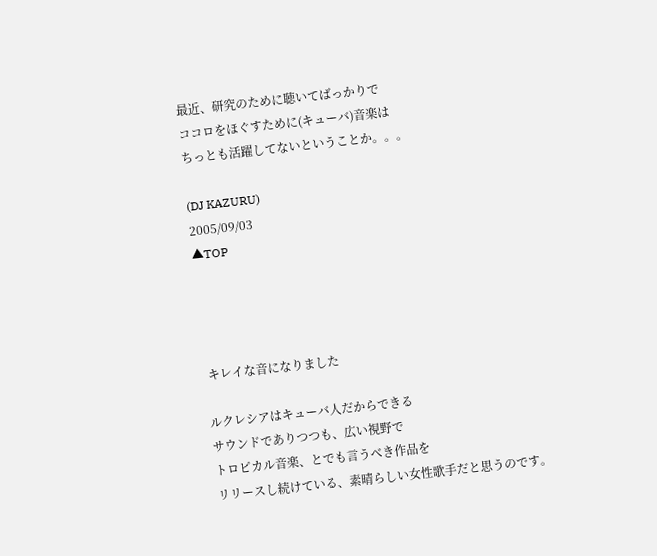最近、研究のために聴いてばっかりで
ココロをほぐすために(キューバ)音楽は
ちっとも活躍してないということか。。。

(DJ KAZURU)
2005/09/03
▲TOP




 キレイな音になりました

ルクレシアはキューバ人だからできる
サウンドでありつつも、広い視野で
トロピカル音楽、とでも言うべき作品を
リリースし続けている、素晴らしい女性歌手だと思うのです。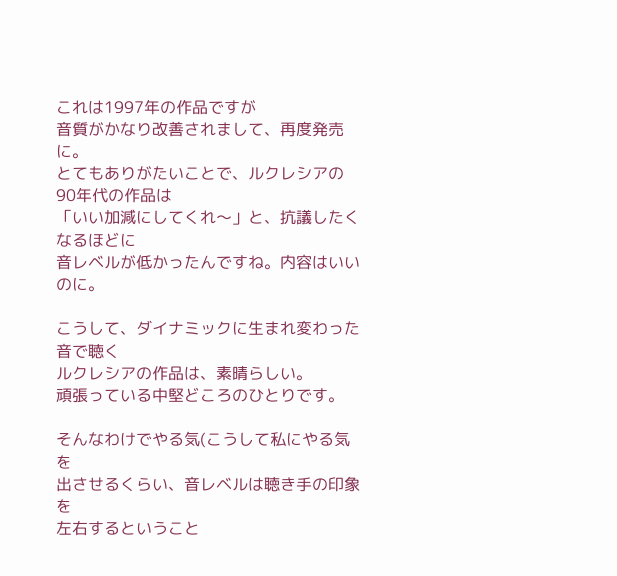これは1997年の作品ですが
音質がかなり改善されまして、再度発売に。
とてもありがたいことで、ルクレシアの90年代の作品は
「いい加減にしてくれ〜」と、抗議したくなるほどに
音レベルが低かったんですね。内容はいいのに。

こうして、ダイナミックに生まれ変わった音で聴く
ルクレシアの作品は、素晴らしい。
頑張っている中堅どころのひとりです。

そんなわけでやる気(こうして私にやる気を
出させるくらい、音レベルは聴き手の印象を
左右するということ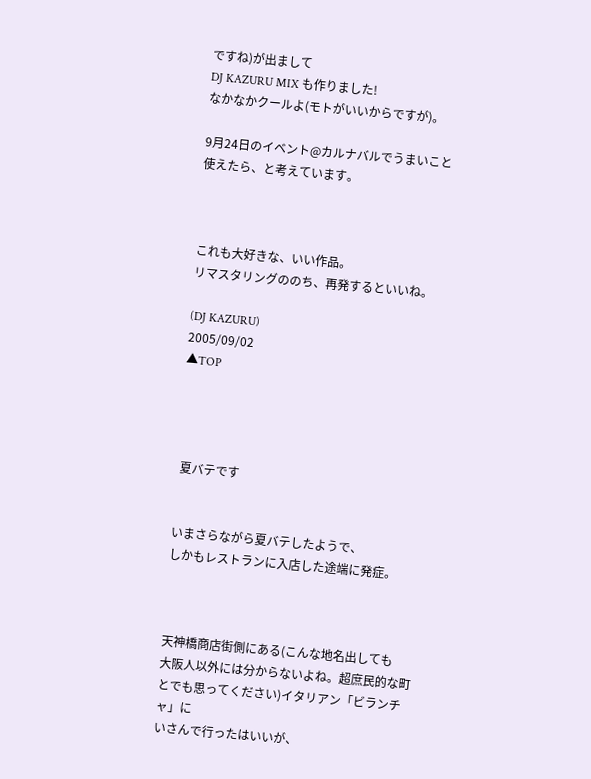ですね)が出まして
DJ KAZURU MIX も作りました!
なかなかクールよ(モトがいいからですが)。

9月24日のイベント@カルナバルでうまいこと
使えたら、と考えています。



これも大好きな、いい作品。
リマスタリングののち、再発するといいね。

(DJ KAZURU)
2005/09/02
▲TOP




 夏バテです


いまさらながら夏バテしたようで、
しかもレストランに入店した途端に発症。



天神橋商店街側にある(こんな地名出しても
大阪人以外には分からないよね。超庶民的な町
とでも思ってください)イタリアン「ビランチャ」に
いさんで行ったはいいが、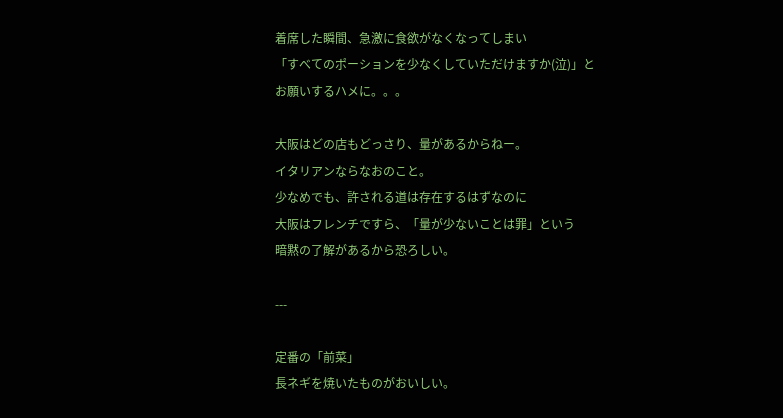着席した瞬間、急激に食欲がなくなってしまい
「すべてのポーションを少なくしていただけますか(泣)」と
お願いするハメに。。。

大阪はどの店もどっさり、量があるからねー。
イタリアンならなおのこと。
少なめでも、許される道は存在するはずなのに
大阪はフレンチですら、「量が少ないことは罪」という
暗黙の了解があるから恐ろしい。

---

定番の「前菜」
長ネギを焼いたものがおいしい。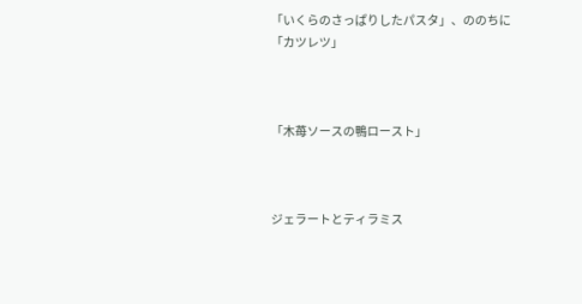「いくらのさっぱりしたパスタ」、ののちに
「カツレツ」



「木苺ソースの鴨ロースト」



ジェラートとティラミス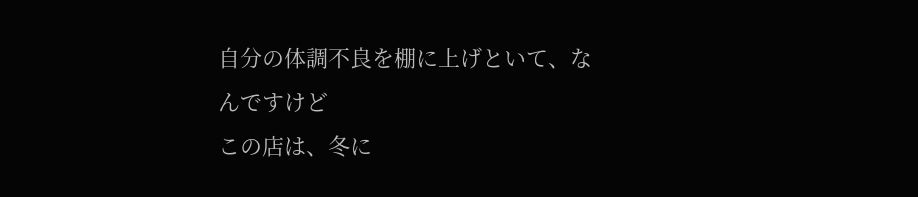自分の体調不良を棚に上げといて、なんですけど
この店は、冬に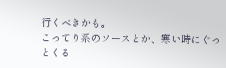行くべきかも。
こってり系のソースとか、寒い時にぐっとくる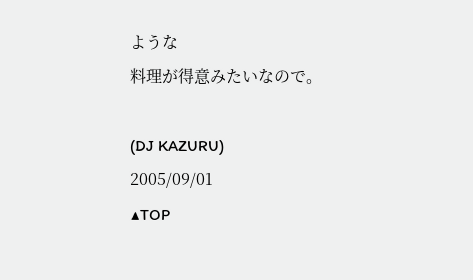ような
料理が得意みたいなので。

(DJ KAZURU)
2005/09/01
▲TOP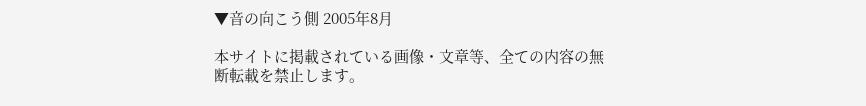▼音の向こう側 2005年8月

本サイトに掲載されている画像・文章等、全ての内容の無断転載を禁止します。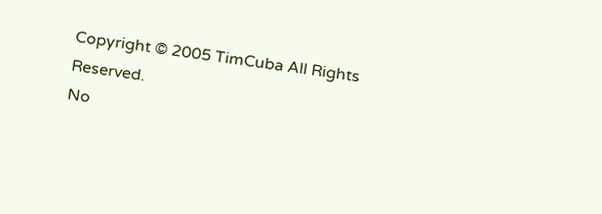Copyright © 2005 TimCuba All Rights Reserved.
No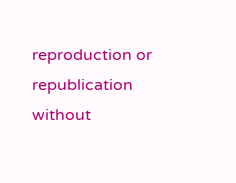reproduction or republication without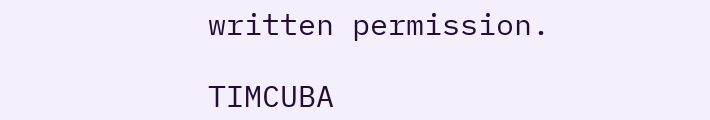written permission.

TIMCUBA